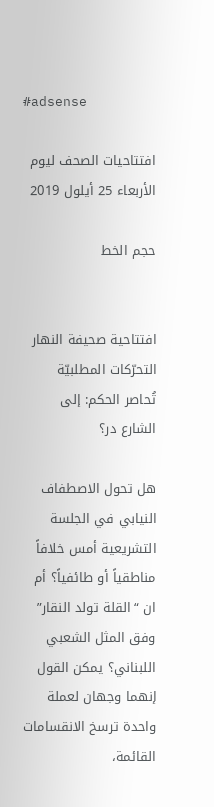#adsense

افتتاحيات الصحف ليوم الأربعاء 25 أيلول 2019

حجم الخط


افتتاحية صحيفة النهار
التحرّكات المطلبيّة تُحاصر الحكم: إلى الشارع در؟

هل تحول الاصطفاف النيابي في الجلسة التشريعية أمس خلافاً مناطقياً أو طائفياً؟ أم ان “القلة تولد النقار” وفق المثل الشعبي اللبناني؟ يمكن القول إنهما وجهان لعملة واحدة ترسخ الانقسامات القائمة،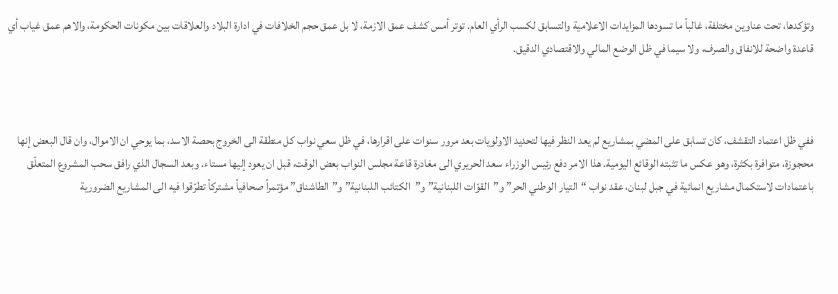وتؤكدها، تحت عناوين مختلفة، غالباً ما تسودها المزايدات الاعلامية والتسابق لكسب الرأي العام. توتر أمس كشف عمق الازمة، لا بل عمق حجم الخلافات في ادارة البلاد والعلاقات بين مكونات الحكومة، والاهم عمق غياب أي قاعدة واضحة للانفاق والصرف، ولا سيما في ظل الوضع المالي والاقتصادي الدقيق.



ففي ظل اعتماد التقشف، كان تسابق على المضي بمشاريع لم يعد النظر فيها لتحديد الاولويات بعد مرور سنوات على اقرارها، في ظل سعي نواب كل منطقة الى الخروج بحصة الاسد، بما يوحي ان الاموال، وان قال البعض إنها محجوزة، متوافرة بكثرة، وهو عكس ما تثبته الوقائع اليومية. هذا الامر دفع رئيس الوزراء سعد الحريري الى مغادرة قاعة مجلس النواب بعض الوقت، قبل ان يعود إليها مستاء. وبعد السجال الذي رافق سحب المشروع المتعلّق باعتمادات لاستكمال مشاريع انمائية في جبل لبنان، عقد نواب “التيار الوطني الحر” و”القوّات اللبنانية” و”الكتائب اللبنانية” و”الطاشناق” مؤتمراً صحافياً مشتركاً تطرّقوا فيه الى المشاريع الضرورية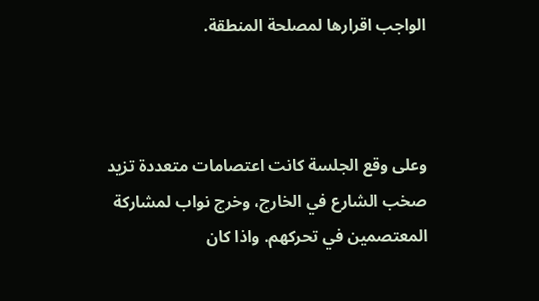الواجب اقرارها لمصلحة المنطقة.



وعلى وقع الجلسة كانت اعتصامات متعددة تزيد صخب الشارع في الخارج، وخرج نواب لمشاركة المعتصمين في تحركهم. واذا كان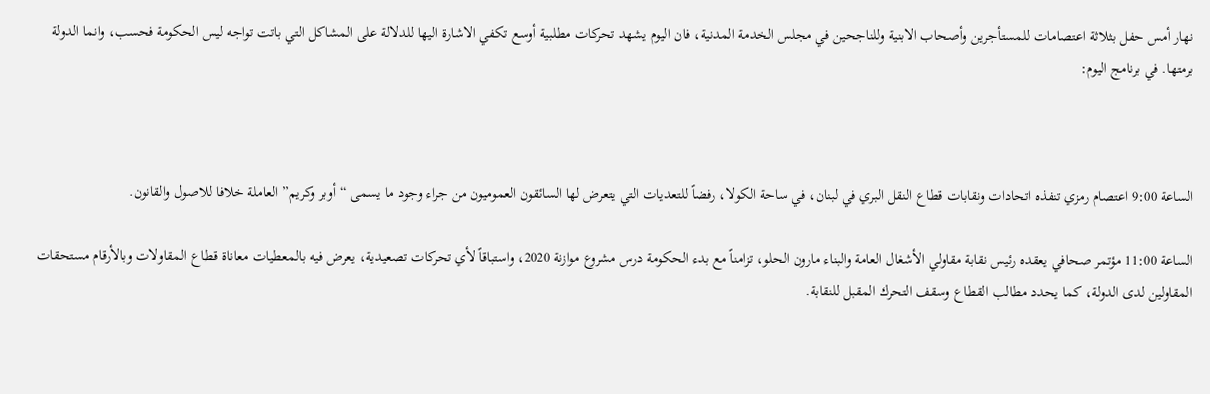نهار أمس حفل بثلاثة اعتصامات للمستأجرين وأصحاب الابنية وللناجحين في مجلس الخدمة المدنية، فان اليوم يشهد تحركات مطلبية أوسع تكفي الاشارة اليها للدلالة على المشاكل التي باتت تواجه ليس الحكومة فحسب، وانما الدولة برمتها. في برنامج اليوم:



الساعة 9:00 اعتصام رمزي تنفذه اتحادات ونقابات قطاع النقل البري في لبنان، في ساحة الكولا، رفضاً للتعديات التي يتعرض لها السائقون العموميون من جراء وجود ما يسمى “أوبر وكريم” العاملة خلافا للاصول والقانون.

الساعة 11:00 مؤتمر صحافي يعقده رئيس نقابة مقاولي الأشغال العامة والبناء مارون الحلو، تزامناً مع بدء الحكومة درس مشروع موازنة 2020، واستباقاً لأي تحركات تصعيدية، يعرض فيه بالمعطيات معاناة قطاع المقاولات وبالأرقام مستحقات المقاولين لدى الدولة، كما يحدد مطالب القطاع وسقف التحرك المقبل للنقابة.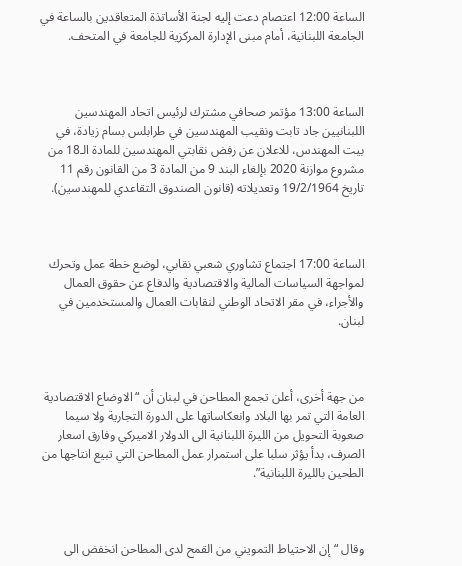الساعة 12:00 اعتصام دعت إليه لجنة الأساتذة المتعاقدين بالساعة في الجامعة اللبنانية، أمام مبنى الإدارة المركزية للجامعة في المتحف.



الساعة 13:00 مؤتمر صحافي مشترك لرئيس اتحاد المهندسين اللبنانيين جاد تابت ونقيب المهندسين في طرابلس بسام زيادة، في بيت المهندس، للاعلان عن رفض نقابتي المهندسين للمادة الـ18 من مشروع موازنة 2020 بإلغاء البند 9 من المادة 3 من القانون رقم 11 تاريخ 19/2/1964 وتعديلاته (قانون الصندوق التقاعدي للمهندسين).



الساعة 17:00 اجتماع تشاوري شعبي نقابي، لوضع خطة عمل وتحرك لمواجهة السياسات المالية والاقتصادية والدفاع عن حقوق العمال والأجراء، في مقر الاتحاد الوطني لنقابات العمال والمستخدمين في لبنان.



من جهة أخرى، أعلن تجمع المطاحن في لبنان أن “الاوضاع الاقتصادية العامة التي تمر بها البلاد وانعكاساتها على الدورة التجارية ولا سيما صعوبة التحويل من الليرة اللبنانية الى الدولار الاميركي وفارق اسعار الصرف، بدأ يؤثر سلبا على استمرار عمل المطاحن التي تبيع انتاجها من الطحين بالليرة اللبنانية”.



وقال “إن الاحتياط التمويني من القمح لدى المطاحن انخفض الى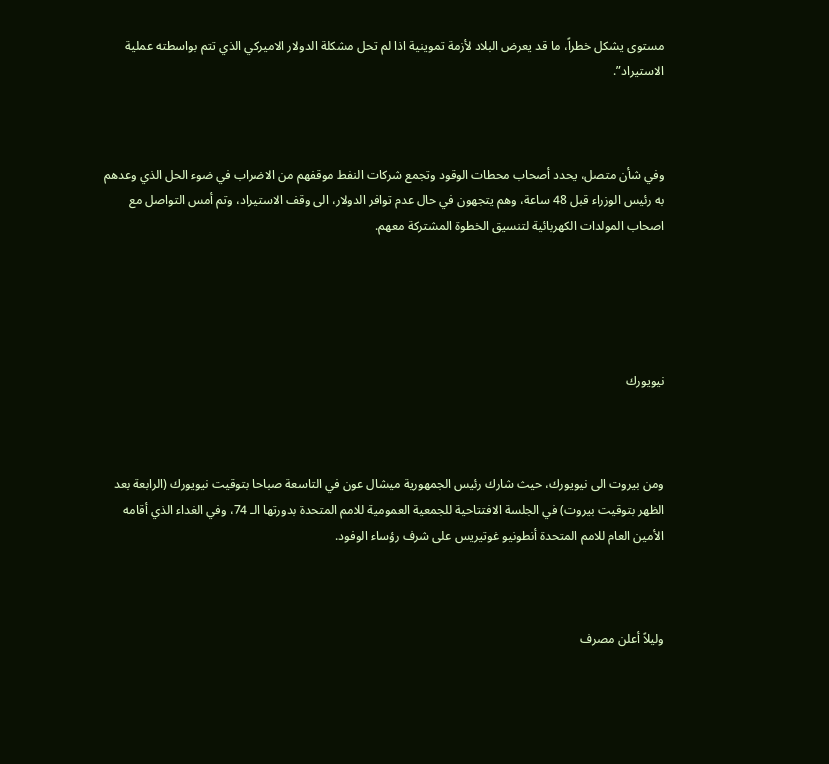مستوى يشكل خطراً، ما قد يعرض البلاد لأزمة تموينية اذا لم تحل مشكلة الدولار الاميركي الذي تتم بواسطته عملية الاستيراد”.



وفي شأن متصل، يحدد أصحاب محطات الوقود وتجمع شركات النفط موقفهم من الاضراب في ضوء الحل الذي وعدهم به رئيس الوزراء قبل 48 ساعة، وهم يتجهون في حال عدم توافر الدولار، الى وقف الاستيراد، وتم أمس التواصل مع اصحاب المولدات الكهربائية لتنسيق الخطوة المشتركة معهم.





نيويورك



ومن بيروت الى نيويورك، حيث شارك رئيس الجمهورية ميشال عون في التاسعة صباحا بتوقيت نيويورك (الرابعة بعد الظهر بتوقيت بيروت) في الجلسة الافتتاحية للجمعية العمومية للامم المتحدة بدورتها الـ 74، وفي الغداء الذي أقامه الأمين العام للامم المتحدة أنطونيو غوتيريس على شرف رؤساء الوفود.



وليلاً أعلن مصرف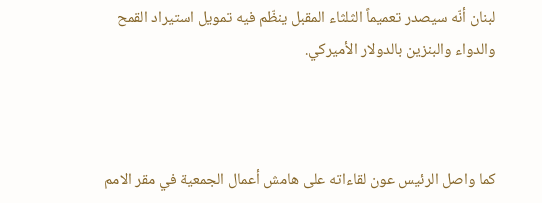لبنان أنّه سيصدر تعميماً الثلثاء المقبل ينظّم فيه تمويل استيراد القمح والدواء والبنزين بالدولار الأميركي.



كما واصل الرئيس عون لقاءاته على هامش أعمال الجمعية في مقر الامم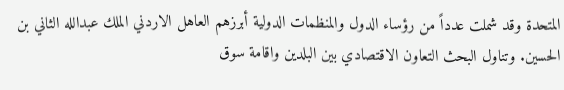المتحدة وقد شملت عدداً من رؤساء الدول والمنظمات الدولية أبرزهم العاهل الاردني الملك عبدالله الثاني بن الحسين. وتناول البحث التعاون الاقتصادي بين البلدين واقامة سوق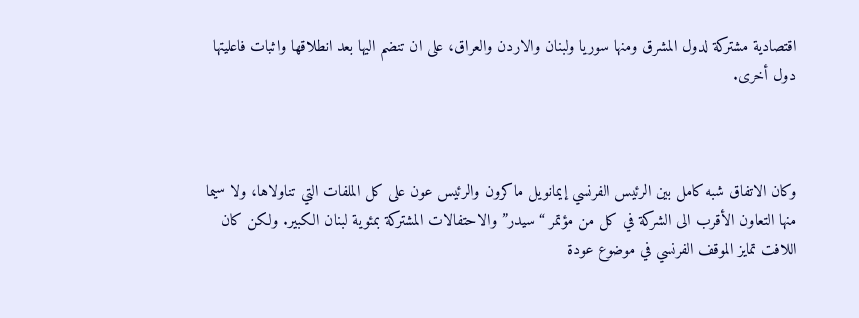اقتصادية مشتركة لدول المشرق ومنها سوريا ولبنان والاردن والعراق، على ان تنضم اليها بعد انطلاقها واثبات فاعليتها دول أخرى.



وكان الاتفاق شبه كامل بين الرئيس الفرنسي إيمانويل ماكرون والرئيس عون على كل الملفات التي تناولاها، ولا سيما منها التعاون الأقرب الى الشركة في كل من مؤتمر “سيدر” والاحتفالات المشتركة بمئوية لبنان الكبير. ولكن كان اللافت تمايز الموقف الفرنسي في موضوع عودة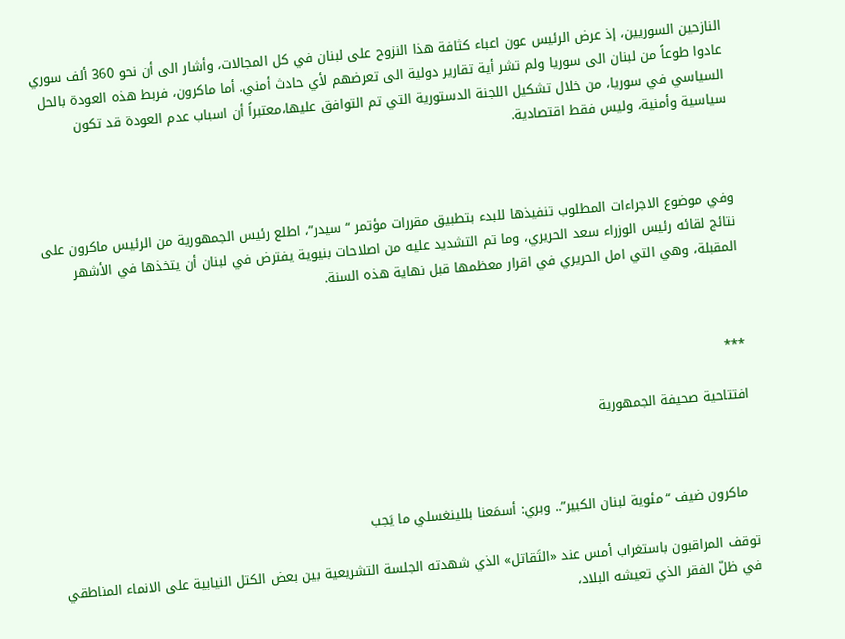النازحين السوريين، إذ عرض الرئيس عون اعباء كثافة هذا النزوح على لبنان في كل المجالات، وأشار الى أن نحو 360 ألف سوري عادوا طوعاً من لبنان الى سوريا ولم تشر أية تقارير دولية الى تعرضهم لأي حادث أمني. أما ماكرون، فربط هذه العودة بالحل السياسي في سوريا، من خلال تشكيل اللجنة الدستورية التي تم التوافق عليها،معتبراً أن اسباب عدم العودة قد تكون سياسية وأمنية، وليس فقط اقتصادية.



وفي موضوع الاجراءات المطلوب تنفيذها للبدء بتطبيق مقررات مؤتمر “سيدر”، اطلع رئيس الجمهورية من الرئيس ماكرون على نتائج لقائه رئيس الوزراء سعد الحريري، وما تم التشديد عليه من اصلاحات بنيوية يفترض في لبنان أن يتخذها في الأشهر المقبلة، وهي التي امل الحريري في اقرار معظمها قبل نهاية هذه السنة.



***

افتتاحية صحيفة الجمهورية



  ماكرون ضيف “مئوية لبنان الكبير”.. وبري: أسمَعنا بللينغسلي ما يَجب

توقف المراقبون باستغراب أمس عند «التَقاتل» الذي شهدته الجلسة التشريعية بين بعض الكتل النيابية على الانماء المناطقي في ظلّ الفقر الذي تعيشه البلاد،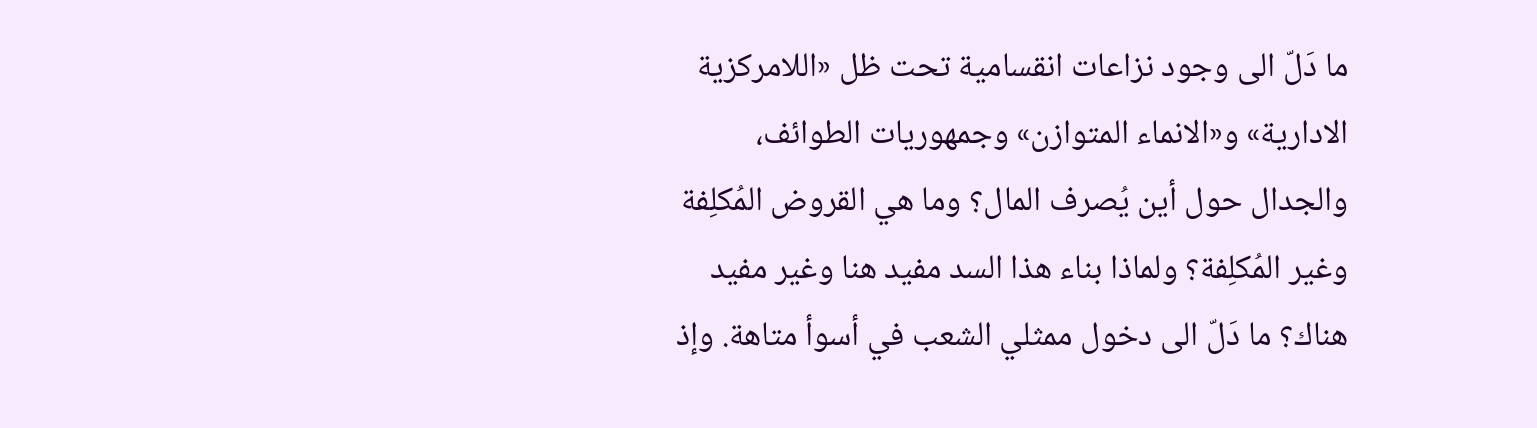ما دَلّ الى وجود نزاعات انقسامية تحت ظل «اللامركزية الادارية» و«الانماء المتوازن» وجمهوريات الطوائف، والجدال حول أين يُصرف المال؟ وما هي القروض المُكلِفة وغير المُكلِفة؟ ولماذا بناء هذا السد مفيد هنا وغير مفيد هناك؟ ما دَلّ الى دخول ممثلي الشعب في أسوأ متاهة. وإذ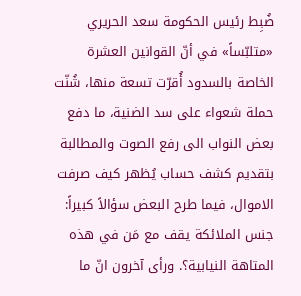ضُبِط رئيس الحكومة سعد الحريري «متلبّساً» في أنّ القوانين العشرة الخاصة بالسدود أُقرّت تسعة منها، شُنّت حملة شعواء على سد الضنية، ما دفع بعض النواب الى رفع الصوت والمطالبة بتقديم كشف حساب يُظهر كيف صرفت الاموال، فيما طرح البعض سؤالاً كبيراً: جنس الملائكة يقف مع مَن في هذه المتاهة النيابية؟. ورأى آخرون انّ ما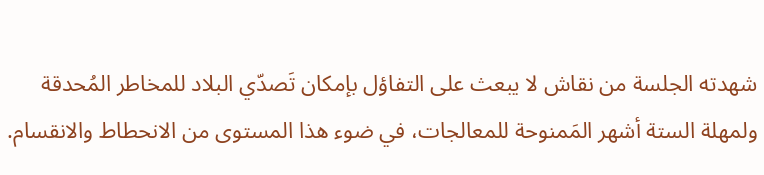شهدته الجلسة من نقاش لا يبعث على التفاؤل بإمكان تَصدّي البلاد للمخاطر المُحدقة ولمهلة الستة أشهر المَمنوحة للمعالجات، في ضوء هذا المستوى من الانحطاط والانقسام.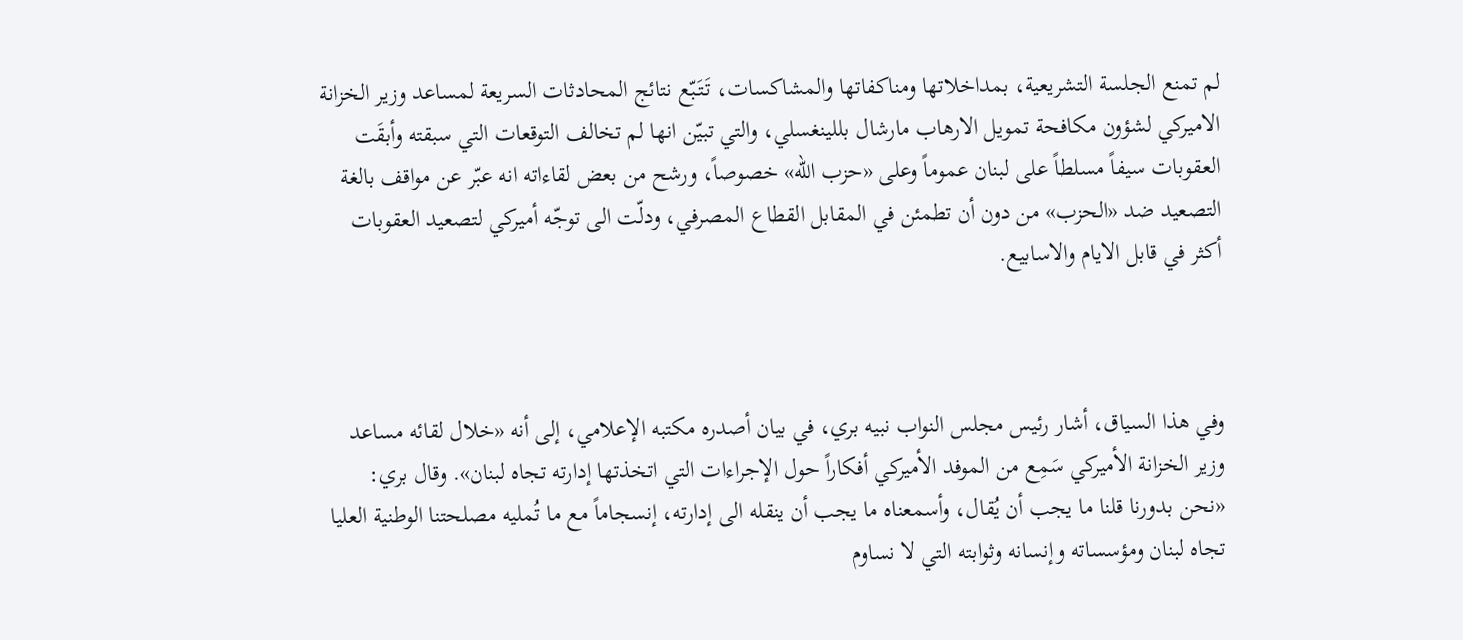لم تمنع الجلسة التشريعية، بمداخلاتها ومناكفاتها والمشاكسات، تَتَبّع نتائج المحادثات السريعة لمساعد وزير الخزانة الاميركي لشؤون مكافحة تمويل الارهاب مارشال بللينغسلي، والتي تبيّن انها لم تخالف التوقعات التي سبقته وأبقَت العقوبات سيفاً مسلطاً على لبنان عموماً وعلى «حزب الله» خصوصاً، ورشح من بعض لقاءاته انه عبّر عن مواقف بالغة التصعيد ضد «الحزب» من دون أن تطمئن في المقابل القطاع المصرفي، ودلّت الى توجّه أميركي لتصعيد العقوبات أكثر في قابل الايام والاسابيع.



وفي هذا السياق، أشار رئيس مجلس النواب نبيه بري، في بيان أصدره مكتبه الإعلامي، إلى أنه «خلال لقائه مساعد وزير الخزانة الأميركي سَمِع من الموفد الأميركي أفكاراً حول الإجراءات التي اتخذتها إدارته تجاه لبنان». وقال بري: «نحن بدورنا قلنا ما يجب أن يُقال، وأسمعناه ما يجب أن ينقله الى إدارته، إنسجاماً مع ما تُمليه مصلحتنا الوطنية العليا تجاه لبنان ومؤسساته وإنسانه وثوابته التي لا نساوم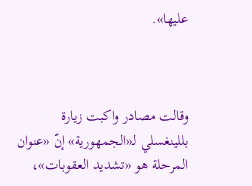عليها».



وقالت مصادر واكبت زيارة بللينغسلي لـ«الجمهورية» إنّ «عنوان المرحلة هو «تشديد العقوبات»،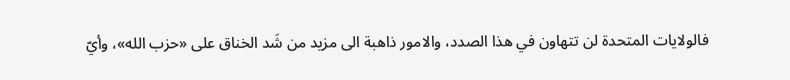فالولايات المتحدة لن تتهاون في هذا الصدد، والامور ذاهبة الى مزيد من شَد الخناق على «حزب الله»، وأيّ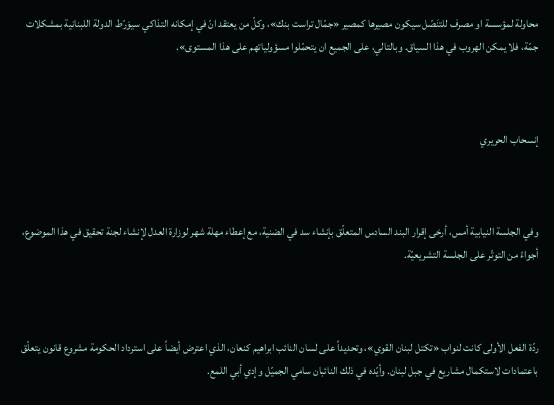محاولة لمؤسسة او مصرف للتنَصّل سيكون مصيرها كمصير «جمّال تراست بنك»، وكلّ من يعتقد انّ في إمكانه التذاكي سيوَرّط الدولة اللبنانية بمشكلات جمّة، فلا يمكن الهروب في هذا السياق. وبالتالي، على الجميع ان يتحمّلوا مسؤولياتهم على هذا المستوى».



إنسحاب الحريري



وفي الجلسة النيابية أمس، أرخى إقرار البند السادس المتعلّق بإنشاء سد في الضنية، مع إعطاء مهلة شهر لوزارة العدل لإنشاء لجنة تحقيق في هذا الموضوع، أجواءً من التوتّر على الجلسة التشريعيّة.



ردّة الفعل الأولى كانت لنواب «تكتل لبنان القوي»، وتحديداً على لسان النائب ابراهيم كنعان، الذي اعترض أيضاً على استرداد الحكومة مشروع قانون يتعلّق باعتمادات لاستكمال مشاريع في جبل لبنان. وأيّده في ذلك النائبان سامي الجميّل وإدي أبي اللمع.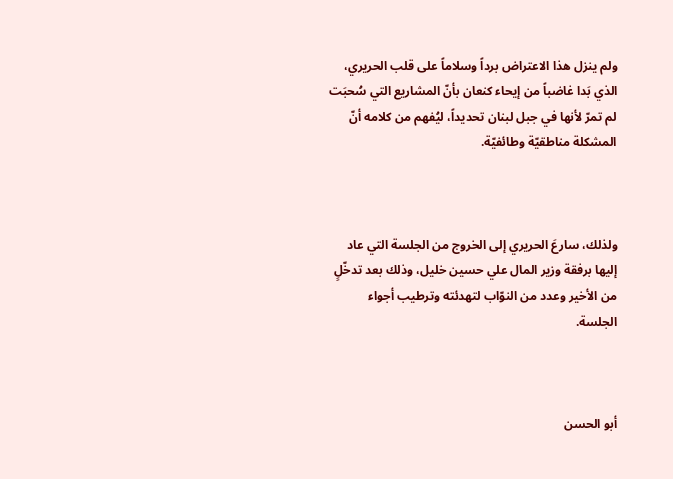ولم ينزل هذا الاعتراض برداً وسلاماً على قلب الحريري، الذي بَدا غاضباً من إيحاء كنعان بأنّ المشاريع التي سُحبَت لم تمرّ لأنها في جبل لبنان تحديداً، ليُفهم من كلامه أنّ المشكلة مناطقيّة وطائفيّة.



ولذلك، سارعَ الحريري إلى الخروج من الجلسة التي عاد إليها برفقة وزير المال علي حسين خليل، وذلك بعد تدخّلٍ من الأخير وعدد من النوّاب لتهدئته وترطيب أجواء الجلسة.



أبو الحسن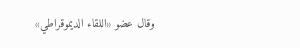وقال عضو «اللقاء الديموقراطي»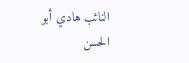النائب هادي أبو الحسن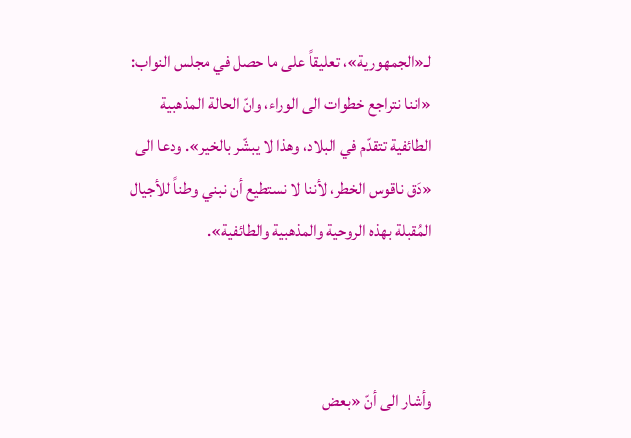لـ«الجمهورية»، تعليقاً على ما حصل في مجلس النواب: «اننا نتراجع خطوات الى الوراء، وانّ الحالة المذهبية الطائفية تتقدّم في البلاد، وهذا لا يبشّر بالخير». ودعا الى «دَق ناقوس الخطر، لأننا لا نستطيع أن نبني وطناً للأجيال المُقبلة بهذه الروحية والمذهبية والطائفية».



وأشار الى أنّ «بعض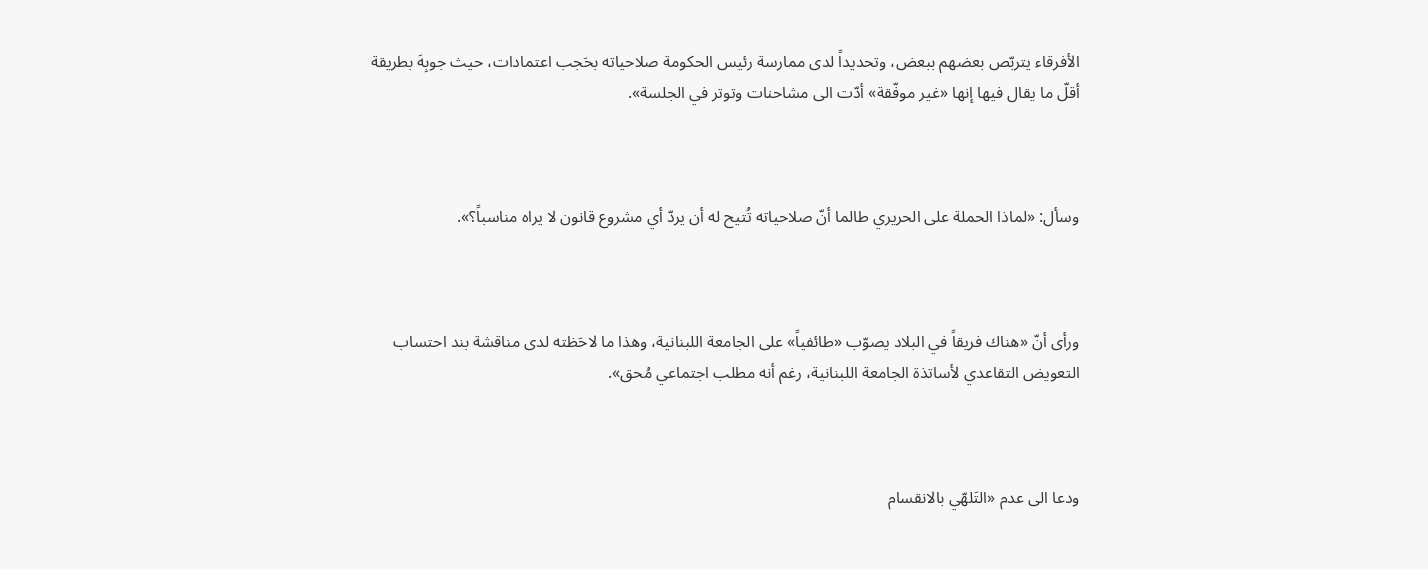الأفرقاء يتربّص بعضهم ببعض، وتحديداً لدى ممارسة رئيس الحكومة صلاحياته بحَجب اعتمادات، حيث جوبِهَ بطريقة أقلّ ما يقال فيها إنها «غير موفّقة» أدّت الى مشاحنات وتوتر في الجلسة».



وسأل: «لماذا الحملة على الحريري طالما أنّ صلاحياته تُتيح له أن يردّ أي مشروع قانون لا يراه مناسباً؟».



ورأى أنّ «هناك فريقاً في البلاد يصوّب «طائفياً» على الجامعة اللبنانية، وهذا ما لاحَظته لدى مناقشة بند احتساب التعويض التقاعدي لأساتذة الجامعة اللبنانية، رغم أنه مطلب اجتماعي مُحق».



ودعا الى عدم «التَلهّي بالانقسام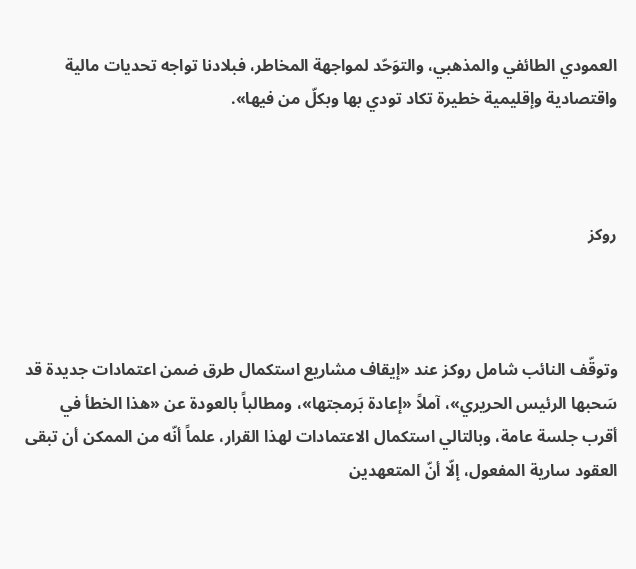العمودي الطائفي والمذهبي، والتوَحّد لمواجهة المخاطر، فبلادنا تواجه تحديات مالية واقتصادية وإقليمية خطيرة تكاد تودي بها وبكلّ من فيها».



روكز



وتوقّف النائب شامل روكز عند «إيقاف مشاريع استكمال طرق ضمن اعتمادات جديدة قد سَحبها الرئيس الحريري»، آملاً «إعادة بَرمجتها»، ومطالباً بالعودة عن «هذا الخطأ في أقرب جلسة عامة، وبالتالي استكمال الاعتمادات لهذا القرار، علماً أنّه من الممكن أن تبقى العقود سارية المفعول، إلّا أنّ المتعهدين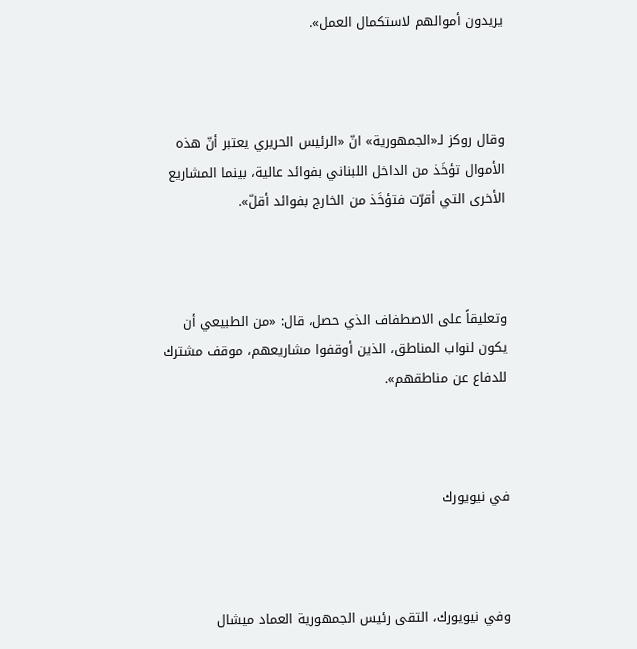يريدون أموالهم لاستكمال العمل».



وقال روكز لـ«الجمهورية» انّ «الرئيس الحريري يعتبر أنّ هذه الأموال تؤخَذ من الداخل اللبناني بفوائد عالية، بينما المشاريع الأخرى التي أقرّت فتؤخَذ من الخارج بفوائد أقلّ».



وتعليقاً على الاصطفاف الذي حصل، قال: «من الطبيعي أن يكون لنواب المناطق، الذين أوقفوا مشاريعهم، موقف مشترك للدفاع عن مناطقهم».



في نيويورك



وفي نيويورك، التقى رئيس الجمهورية العماد ميشال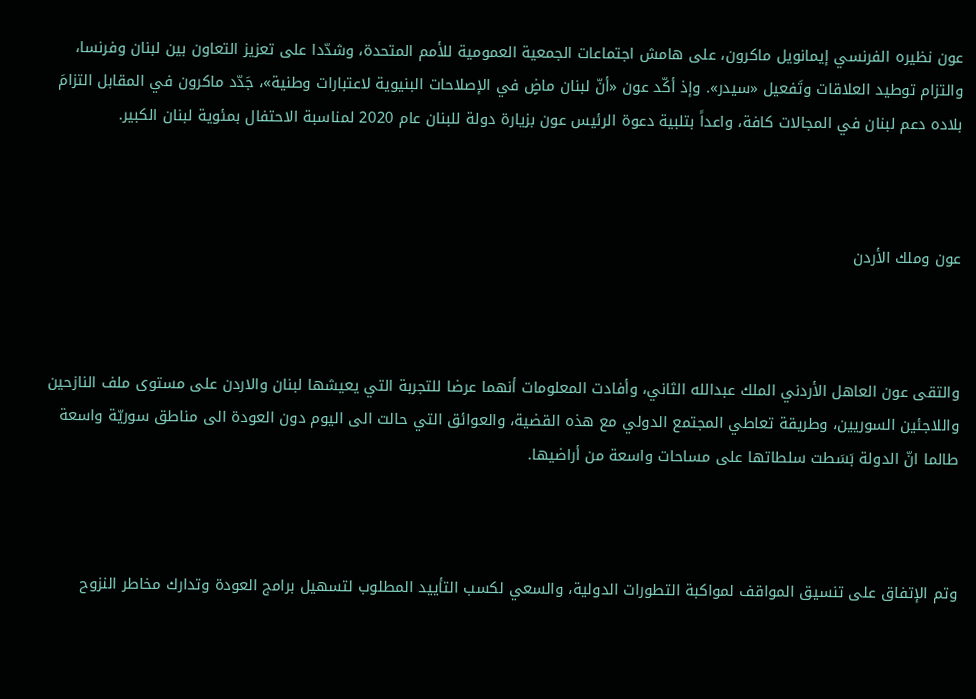عون نظيره الفرنسي إيمانويل ماكرون، على هامش اجتماعات الجمعية العمومية للأمم المتحدة، وشدّدا على تعزيز التعاون بين لبنان وفرنسا، والتزام توطيد العلاقات وتَفعيل «سيدر». وإذ أكّد عون «أنّ لبنان ماضٍ في الإصلاحات البنيوية لاعتبارات وطنية»، جَدّد ماكرون في المقابل التزامَ بلاده دعم لبنان في المجالات كافة، واعداً بتلبية دعوة الرئيس عون بزيارة دولة للبنان عام 2020 لمناسبة الاحتفال بمئوية لبنان الكبير.



عون وملك الأردن



والتقى عون العاهل الأردني الملك عبدالله الثاني، وأفادت المعلومات أنهما عرضا للتجربة التي يعيشها لبنان والاردن على مستوى ملف النازحين واللاجئين السوريين، وطريقة تعاطي المجتمع الدولي مع هذه القضية، والعوائق التي حالت الى اليوم دون العودة الى مناطق سوريّة واسعة طالما انّ الدولة بَسَطت سلطاتها على مساحات واسعة من أراضيها.



وتم الإتفاق على تنسيق المواقف لمواكبة التطورات الدولية، والسعي لكسب التأييد المطلوب لتسهيل برامج العودة وتدارك مخاطر النزوح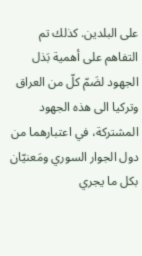على البلدين. كذلك تم التفاهم على أهمية بَذل الجهود لضَمّ كلّ من العراق وتركيا الى هذه الجهود المشتركة، في اعتبارهما من دول الجوار السوري ومَعنيّان بكل ما يجري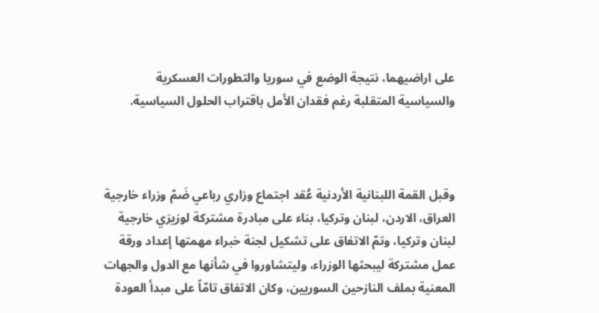على اراضيهما، نتيجة الوضع في سوريا والتطورات العسكرية والسياسية المتقلبة رغم فقدان الأمل باقتراب الحلول السياسية.



وقبل القمة اللبنانية الأردنية عُقد اجتماع وزاري رباعي ضَمّ وزراء خارجية العراق، الاردن، لبنان وتركيا، بناء على مبادرة مشتركة لوزيرَي خارجية لبنان وتركيا، وتمّ الاتفاق على تشكيل لجنة خبراء مهمتها إعداد ورقة عمل مشتركة ليبحثها الوزراء، وليتشاوروا في شأنها مع الدول والجهات المعنية بملف النازحين السوريين، وكان الاتفاق تامّاً على مبدأ العودة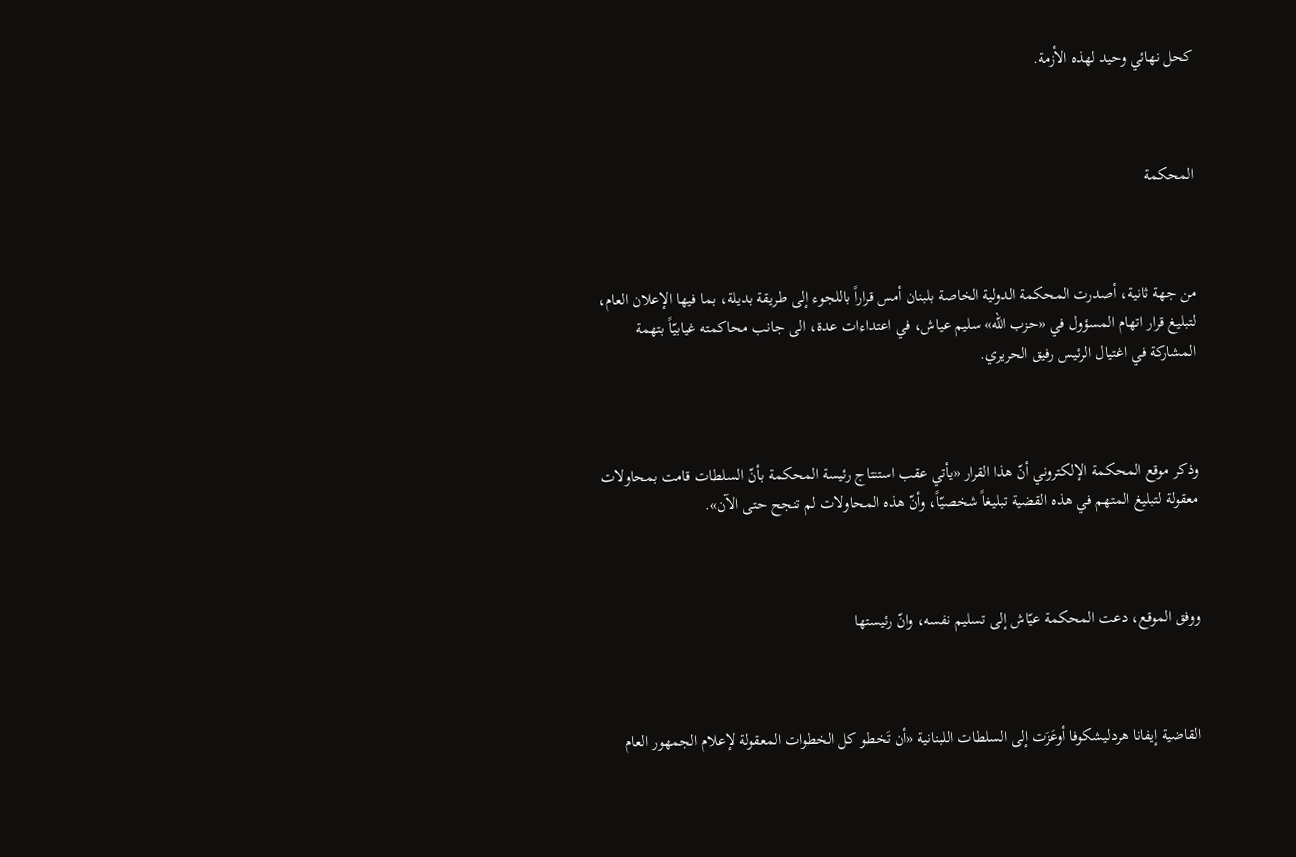كحل نهائي وحيد لهذه الأزمة.



المحكمة



من جهة ثانية، أصدرت المحكمة الدولية الخاصة بلبنان أمس قراراً باللجوء إلى طريقة بديلة، بما فيها الإعلان العام، لتبليغ قرار اتهام المسؤول في «حزب الله» سليم عياش، في اعتداءات عدة، الى جانب محاكمته غيابيّاً بتهمة المشاركة في اغتيال الرئيس رفيق الحريري.



وذكر موقع المحكمة الإلكتروني أنّ هذا القرار «يأتي عقب استنتاج رئيسة المحكمة بأنّ السلطات قامت بمحاولات معقولة لتبليغ المتهم في هذه القضية تبليغاً شخصيّاً، وأنّ هذه المحاولات لم تنجح حتى الآن».



ووفق الموقع، دعت المحكمة عيّاش إلى تسليم نفسه، وانّ رئيستها



القاضية إيفانا هردليشكوفا أوعَزَت إلى السلطات اللبنانية «أن تَخطو كل الخطوات المعقولة لإعلام الجمهور العام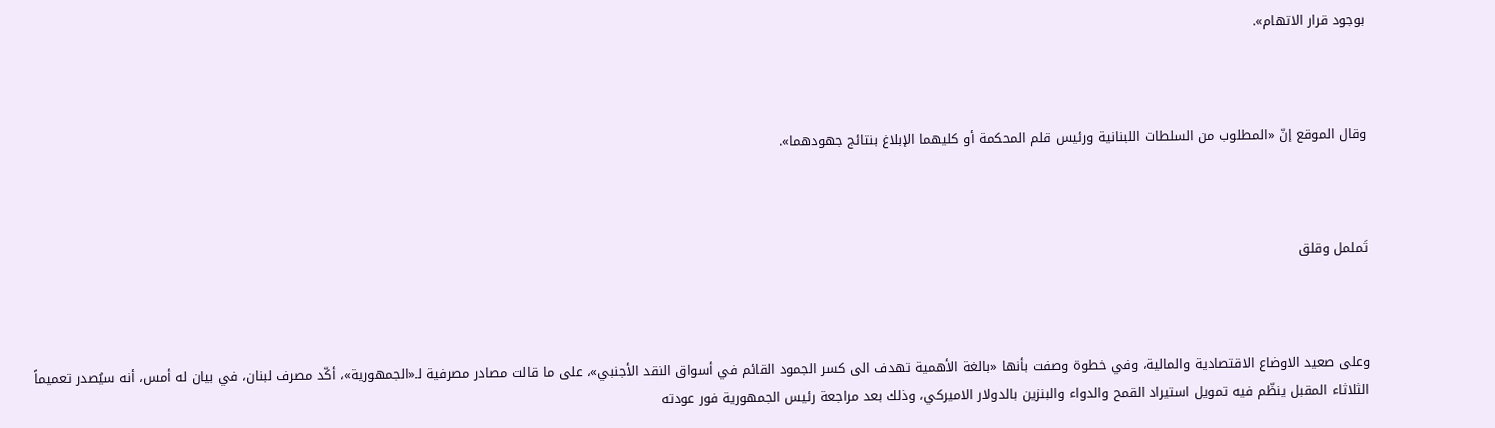بوجود قرار الاتهام».



وقال الموقع إنّ «المطلوب من السلطات اللبنانية ورئيس قلم المحكمة أو كليهما الإبلاغ بنتائج جهودهما».



تَململ وقلق



وعلى صعيد الاوضاع الاقتصادية والمالية، وفي خطوة وصفت بأنها «بالغة الأهمية تهدف الى كسر الجمود القائم في أسواق النقد الأجنبي»، على ما قالت مصادر مصرفية لـ«الجمهورية»، أكّد مصرف لبنان، في بيان له أمس، أنه سيُصدر تعميماً الثلاثاء المقبل ينظّم فيه تمويل استيراد القمح والدواء والبنزين بالدولار الاميركي، وذلك بعد مراجعة رئيس الجمهورية فور عودته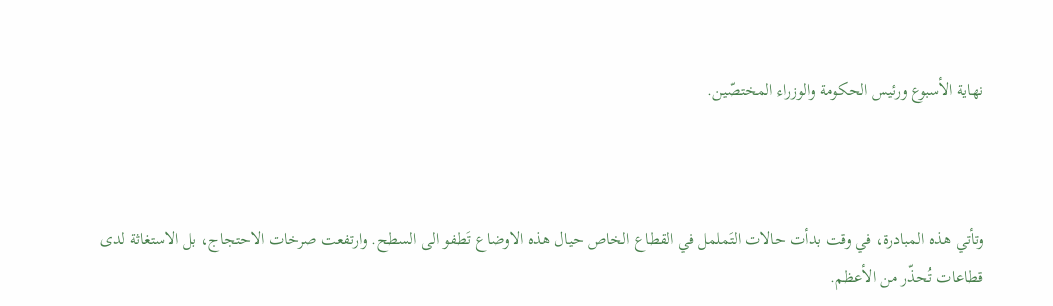نهاية الأسبوع ورئيس الحكومة والوزراء المختصّين.



وتأتي هذه المبادرة، في وقت بدأت حالات التَململ في القطاع الخاص حيال هذه الاوضاع تَطفو الى السطح. وارتفعت صرخات الاحتجاج، بل الاستغاثة لدى قطاعات تُحذّر من الأعظم.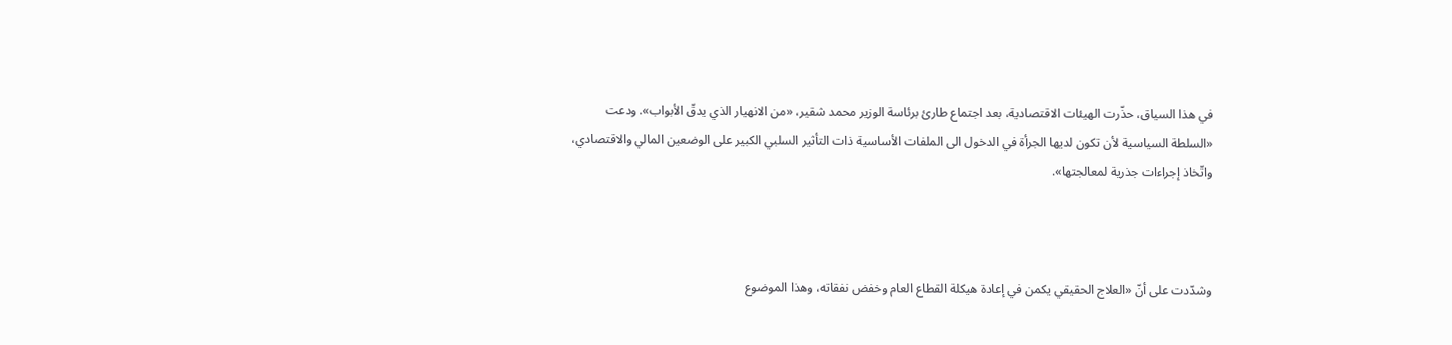في هذا السياق، حذّرت الهيئات الاقتصادية، بعد اجتماع طارئ برئاسة الوزير محمد شقير، «من الانهيار الذي يدقّ الأبواب». ودعت «السلطة السياسية لأن تكون لديها الجرأة في الدخول الى الملفات الأساسية ذات التأثير السلبي الكبير على الوضعين المالي والاقتصادي، واتّخاذ إجراءات جذرية لمعالجتها».



وشدّدت على أنّ «العلاج الحقيقي يكمن في إعادة هيكلة القطاع العام وخفض نفقاته، وهذا الموضوع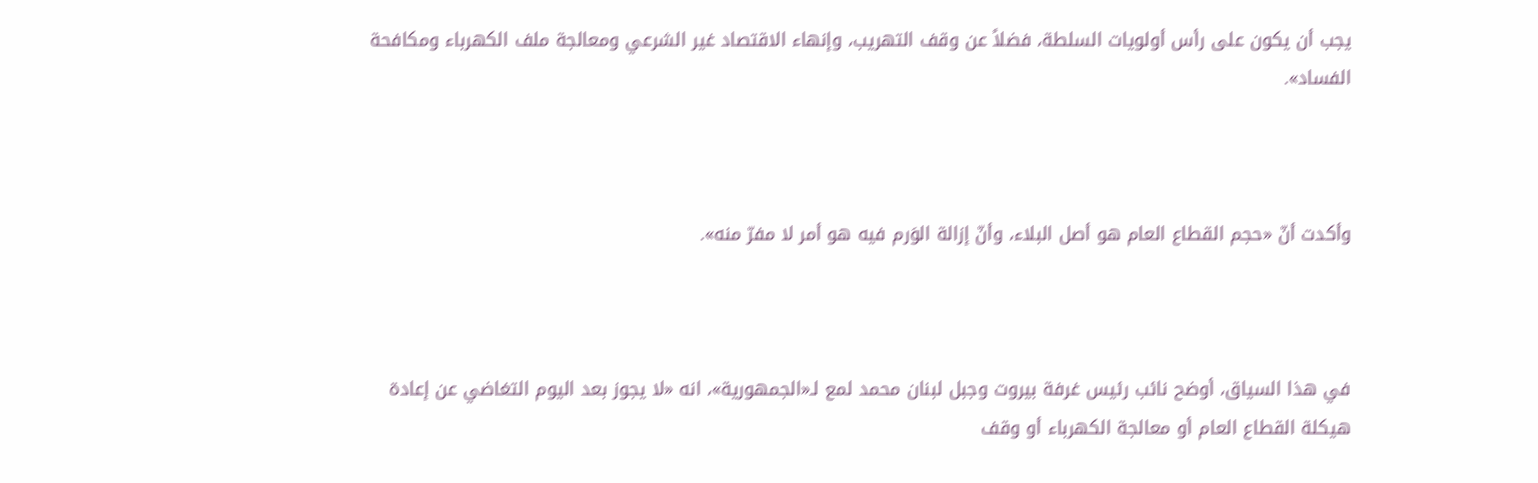يجب أن يكون على رأس أولويات السلطة، فضلاً عن وقف التهريب، وإنهاء الاقتصاد غير الشرعي ومعالجة ملف الكهرباء ومكافحة الفساد».



وأكدت أنّ «حجم القطاع العام هو أصل البلاء، وأنّ إزالة الوَرم فيه هو أمر لا مفرّ منه».



في هذا السياق، أوضح نائب رئيس غرفة بيروت وجبل لبنان محمد لمع لـ«الجمهورية»، انه «لا يجوز بعد اليوم التغاضي عن إعادة هيكلة القطاع العام أو معالجة الكهرباء أو وقف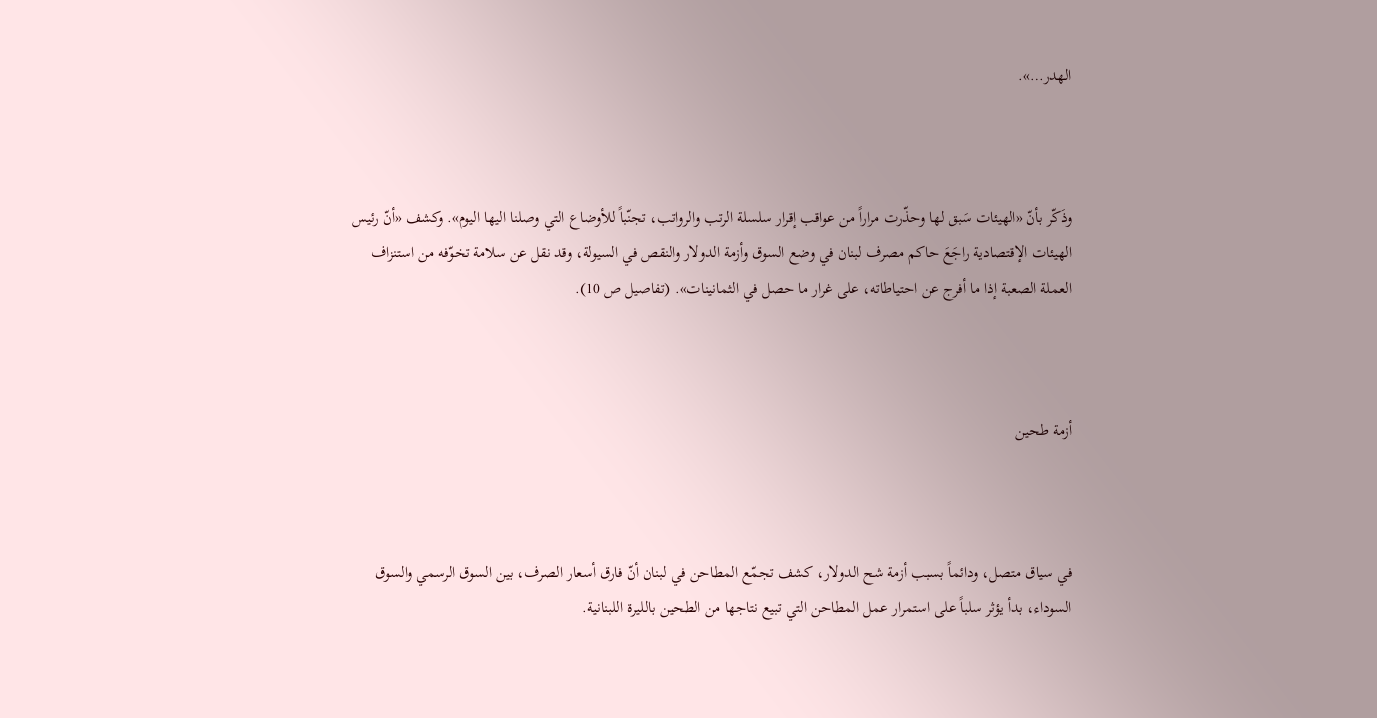الهدر…».



وذَكّر بأنّ «الهيئات سَبق لها وحذّرت مراراً من عواقب إقرار سلسلة الرتب والرواتب، تجنّباً للأوضاع التي وصلنا اليها اليوم». وكشف «أنّ رئيس الهيئات الإقتصادية راجَعَ حاكم مصرف لبنان في وضع السوق وأزمة الدولار والنقص في السيولة، وقد نقل عن سلامة تخوّفه من استنزاف العملة الصعبة إذا ما أفرج عن احتياطاته، على غرار ما حصل في الثمانينات». (تفاصيل ص 10).



أزمة طحين



في سياق متصل، ودائماً بسبب أزمة شح الدولار، كشف تجمّع المطاحن في لبنان أنّ فارق أسعار الصرف، بين السوق الرسمي والسوق السوداء، بدأ يؤثر سلباً على استمرار عمل المطاحن التي تبيع نتاجها من الطحين بالليرة اللبنانية.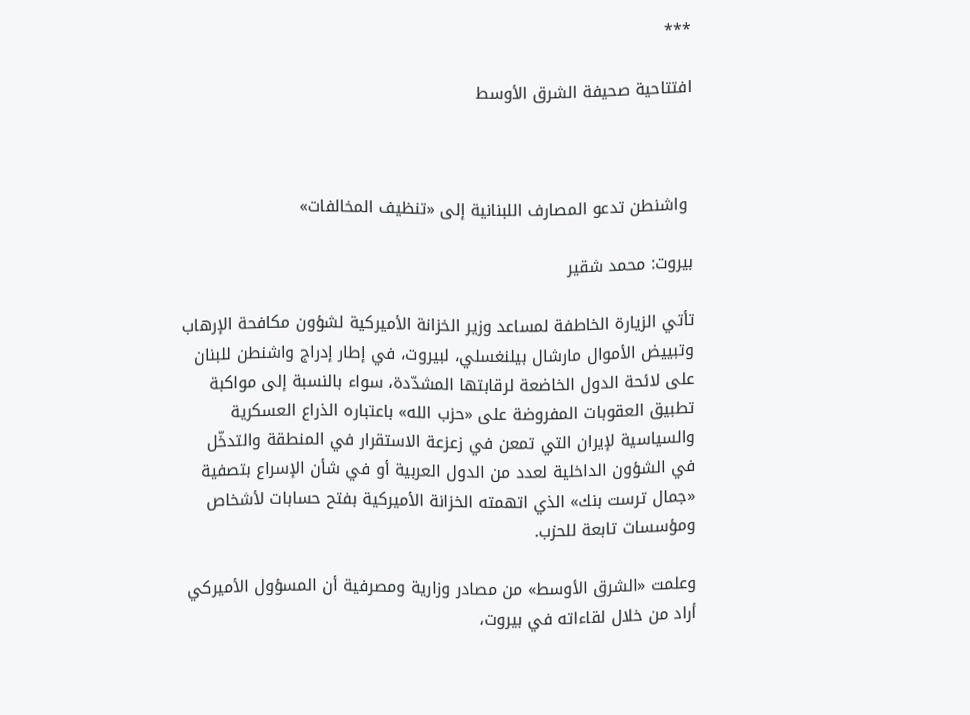***

افتتاحية صحيفة الشرق الأوسط



 واشنطن تدعو المصارف اللبنانية إلى «تنظيف المخالفات»

بيروت: محمد شقير

تأتي الزيارة الخاطفة لمساعد وزير الخزانة الأميركية لشؤون مكافحة الإرهاب وتبييض الأموال مارشال بيلنغسلي، لبيروت، في إطار إدراج واشنطن للبنان على لائحة الدول الخاضعة لرقابتها المشدّدة، سواء بالنسبة إلى مواكبة تطبيق العقوبات المفروضة على «حزب الله» باعتباره الذراع العسكرية والسياسية لإيران التي تمعن في زعزعة الاستقرار في المنطقة والتدخّل في الشؤون الداخلية لعدد من الدول العربية أو في شأن الإسراع بتصفية «جمال ترست بنك» الذي اتهمته الخزانة الأميركية بفتح حسابات لأشخاص ومؤسسات تابعة للحزب.

وعلمت «الشرق الأوسط» من مصادر وزارية ومصرفية أن المسؤول الأميركي أراد من خلال لقاءاته في بيروت،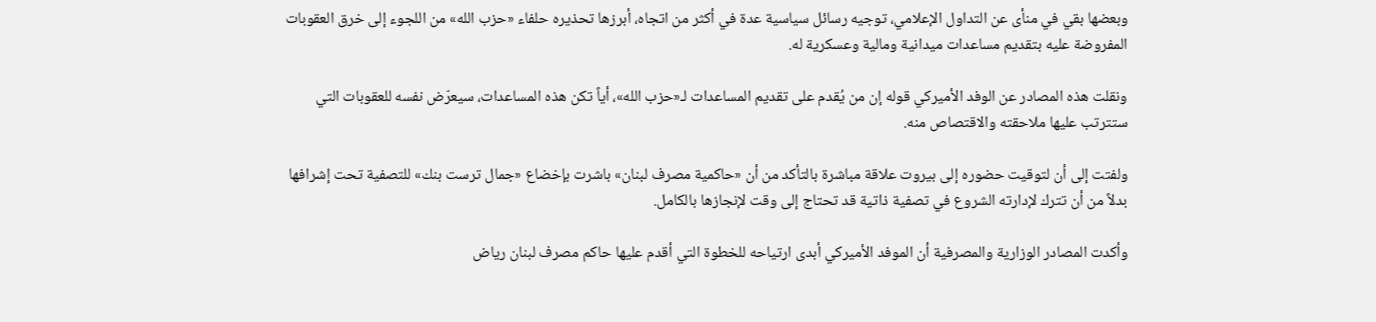وبعضها بقي في منأى عن التداول الإعلامي، توجيه رسائل سياسية عدة في أكثر من اتجاه، أبرزها تحذيره حلفاء «حزب الله» من اللجوء إلى خرق العقوبات المفروضة عليه بتقديم مساعدات ميدانية ومالية وعسكرية له.

ونقلت هذه المصادر عن الوفد الأميركي قوله إن من يُقدم على تقديم المساعدات لـ«حزب الله»، أياً تكن هذه المساعدات، سيعرّض نفسه للعقوبات التي ستترتب عليها ملاحقته والاقتصاص منه.

ولفتت إلى أن لتوقيت حضوره إلى بيروت علاقة مباشرة بالتأكد من أن «حاكمية مصرف لبنان» باشرت بإخضاع «جمال ترست بنك» للتصفية تحت إشرافها بدلاً من أن تترك لإدارته الشروع في تصفية ذاتية قد تحتاج إلى وقت لإنجازها بالكامل.

وأكدت المصادر الوزارية والمصرفية أن الموفد الأميركي أبدى ارتياحه للخطوة التي أقدم عليها حاكم مصرف لبنان رياض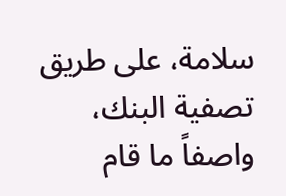سلامة، على طريق تصفية البنك، واصفاً ما قام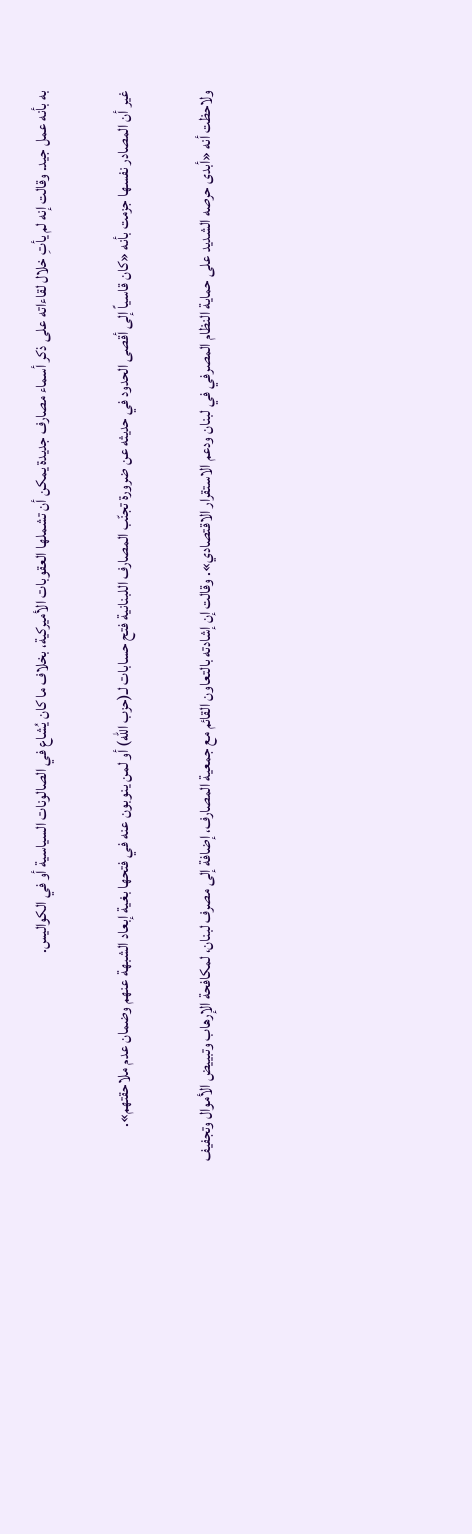به بأنه عمل جيد. وقالت إنه لم يأتِ خلال لقاءاته على ذكر أسماء مصارف جديدة يمكن أن تشملها العقوبات الأميركية، بخلاف ما كان يُشاع في الصالونات السياسية أو في الكواليس.

غير أن المصادر نفسها جزمت بأنه «كان قاسياً إلى أقصى الحدود في حديثه عن ضرورة تجنّب المصارف اللبنانية فتح حسابات لـ(حزب الله) أو لمن ينوبون عنه في فتحها بغية إبعاد الشبهة عنهم وضمان عدم ملاحقتهم».

ولاحظت أنه «أبدى حرصه الشديد على حماية النظام المصرفي في لبنان ودعم الاستقرار الاقتصادي». وقالت إن إشادته بالتعاون القائم مع جمعية المصارف، إضافة إلى مصرف لبنان، لمكافحة الإرهاب وتبييض الأموال وتجفيف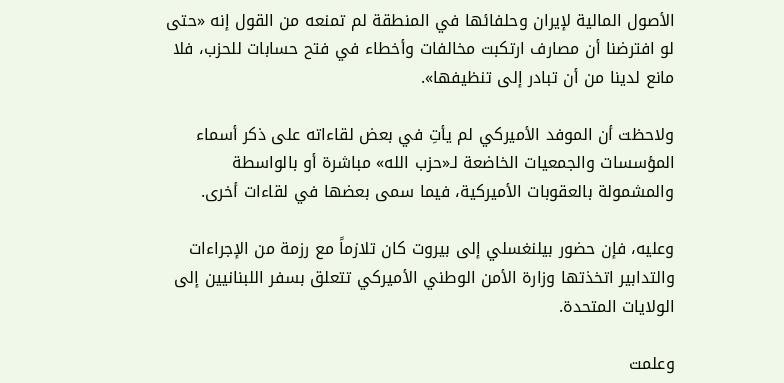الأصول المالية لإيران وحلفائها في المنطقة لم تمنعه من القول إنه «حتى لو افترضنا أن مصارف ارتكبت مخالفات وأخطاء في فتح حسابات للحزب، فلا مانع لدينا من أن تبادر إلى تنظيفها».

ولاحظت أن الموفد الأميركي لم يأتِ في بعض لقاءاته على ذكر أسماء المؤسسات والجمعيات الخاضعة لـ«حزب الله» مباشرة أو بالواسطة والمشمولة بالعقوبات الأميركية، فيما سمى بعضها في لقاءات أخرى.

وعليه، فإن حضور بيلنغسلي إلى بيروت كان تلازماً مع رزمة من الإجراءات والتدابير اتخذتها وزارة الأمن الوطني الأميركي تتعلق بسفر اللبنانيين إلى الولايات المتحدة.

وعلمت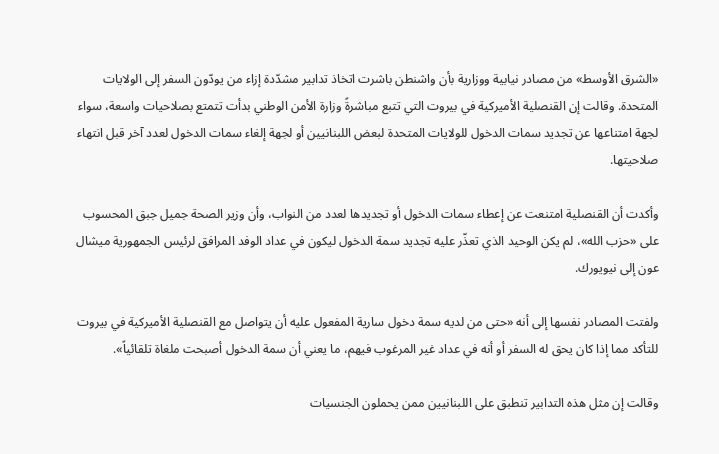«الشرق الأوسط» من مصادر نيابية ووزارية بأن واشنطن باشرت اتخاذ تدابير مشدّدة إزاء من يودّون السفر إلى الولايات المتحدة. وقالت إن القنصلية الأميركية في بيروت التي تتبع مباشرةً وزارة الأمن الوطني بدأت تتمتع بصلاحيات واسعة، سواء لجهة امتناعها عن تجديد سمات الدخول للولايات المتحدة لبعض اللبنانيين أو لجهة إلغاء سمات الدخول لعدد آخر قبل انتهاء صلاحيتها.

وأكدت أن القنصلية امتنعت عن إعطاء سمات الدخول أو تجديدها لعدد من النواب، وأن وزير الصحة جميل جبق المحسوب على «حزب الله»، لم يكن الوحيد الذي تعذّر عليه تجديد سمة الدخول ليكون في عداد الوفد المرافق لرئيس الجمهورية ميشال عون إلى نيويورك.

ولفتت المصادر نفسها إلى أنه «حتى من لديه سمة دخول سارية المفعول عليه أن يتواصل مع القنصلية الأميركية في بيروت للتأكد مما إذا كان يحق له السفر أو أنه في عداد غير المرغوب فيهم، ما يعني أن سمة الدخول أصبحت ملغاة تلقائياً».

وقالت إن مثل هذه التدابير تنطبق على اللبنانيين ممن يحملون الجنسيات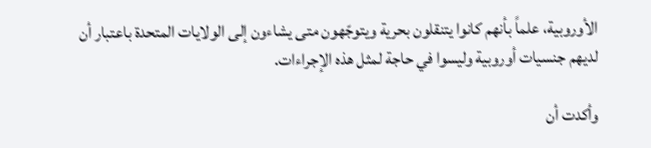الأوروبية، علماً بأنهم كانوا يتنقلون بحرية ويتوجّهون متى يشاءون إلى الولايات المتحدة باعتبار أن لديهم جنسيات أوروبية وليسوا في حاجة لمثل هذه الإجراءات.

وأكدت أن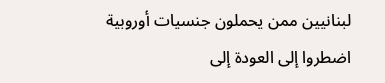لبنانيين ممن يحملون جنسيات أوروبية اضطروا إلى العودة إلى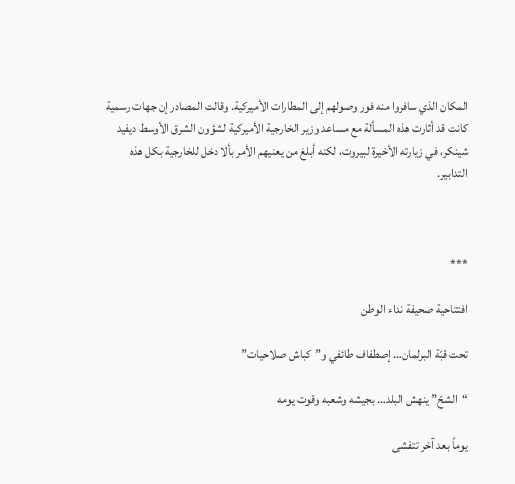المكان الذي سافروا منه فور وصولهم إلى المطارات الأميركية. وقالت المصادر إن جهات رسمية كانت قد أثارت هذه المسألة مع مساعد وزير الخارجية الأميركية لشؤون الشرق الأوسط ديفيد شينكر، في زيارته الأخيرة لبيروت، لكنه أبلغ من يعنيهم الأمر بألا دخل للخارجية بكل هذه التدابير.



***

افتتاحية صحيفة نداء الوطن

تحت قبّة البرلمان… إصطفاف طائفي و”كباش صلاحيات”

“الشحّ” ينهش البلد… بجيشه وشعبه وقوت يومه

يوماً بعد آخر تتفشى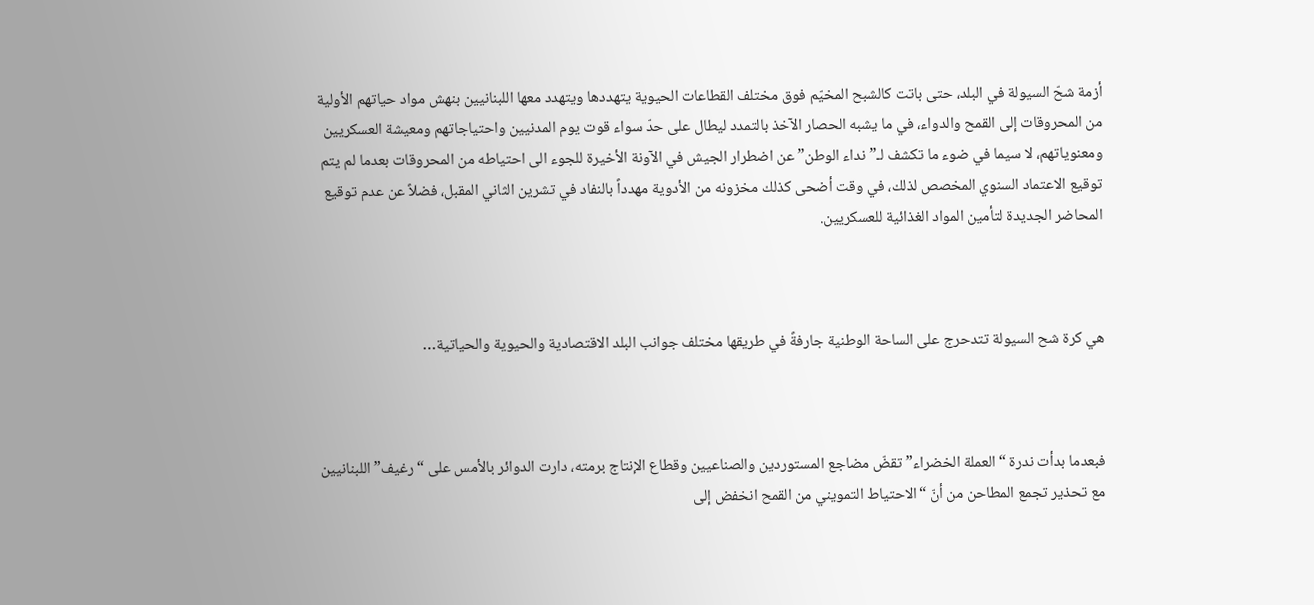أزمة شحّ السيولة في البلد، حتى باتت كالشبح المخيّم فوق مختلف القطاعات الحيوية يتهددها ويتهدد معها اللبنانيين بنهش مواد حياتهم الأولية من المحروقات إلى القمح والدواء، في ما يشبه الحصار الآخذ بالتمدد ليطال على حدّ سواء قوت يوم المدنيين واحتياجاتهم ومعيشة العسكريين ومعنوياتهم، لا سيما في ضوء ما تكشف لـ”نداء الوطن” عن اضطرار الجيش في الآونة الأخيرة للجوء الى احتياطه من المحروقات بعدما لم يتم توقيع الاعتماد السنوي المخصص لذلك، في وقت أضحى كذلك مخزونه من الأدوية مهدداً بالنفاد في تشرين الثاني المقبل، فضلاً عن عدم توقيع المحاضر الجديدة لتأمين المواد الغذائية للعسكريين.



هي كرة شح السيولة تتدحرج على الساحة الوطنية جارفةً في طريقها مختلف جوانب البلد الاقتصادية والحيوية والحياتية…



فبعدما بدأت ندرة “العملة الخضراء” تقضّ مضاجع المستوردين والصناعيين وقطاع الإنتاج برمته، دارت الدوائر بالأمس على “رغيف” اللبنانيين مع تحذير تجمع المطاحن من أنّ “الاحتياط التمويني من القمح انخفض إلى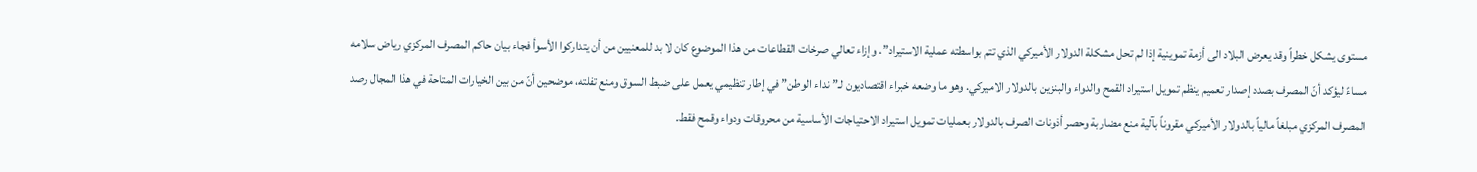مستوى يشكل خطراً وقد يعرض البلاد الى أزمة تموينية إذا لم تحل مشكلة الدولار الأميركي الذي تتم بواسطته عملية الاستيراد”. وإزاء تعالي صرخات القطاعات من هذا الموضوع كان لا بد للمعنيين من أن يتداركوا الأسوأ فجاء بيان حاكم المصرف المركزي رياض سلامه مساءً ليؤكد أنّ المصرف بصدد إصدار تعميم ينظم تمويل استيراد القمح والدواء والبنزين بالدولار الاميركي. وهو ما وضعه خبراء اقتصاديون لـ”نداء الوطن” في إطار تنظيمي يعمل على ضبط السوق ومنع تفلته، موضحين أنّ من بين الخيارات المتاحة في هذا المجال رصد المصرف المركزي مبلغاً مالياً بالدولار الأميركي مقروناً بآلية منع مضاربة وحصر أذونات الصرف بالدولار بعمليات تمويل استيراد الاحتياجات الأساسية من محروقات ودواء وقمح فقط.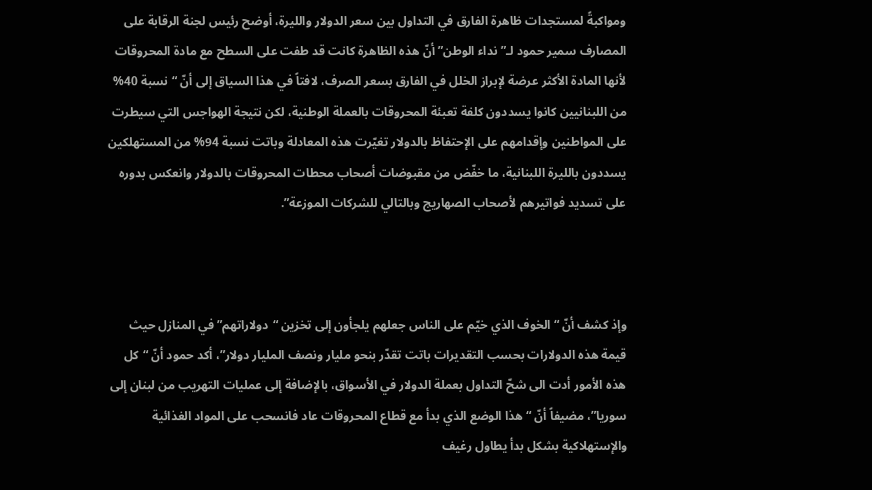ومواكبةً لمستجدات ظاهرة الفارق في التداول بين سعر الدولار والليرة، أوضح رئيس لجنة الرقابة على المصارف سمير حمود لـ”نداء الوطن” أنّ هذه الظاهرة كانت قد طفت على السطح مع مادة المحروقات لأنها المادة الأكثر عرضة لإبراز الخلل في الفارق بسعر الصرف، لافتاً في هذا السياق إلى أنّ “نسبة 40% من اللبنانيين كانوا يسددون كلفة تعبئة المحروقات بالعملة الوطنية، لكن نتيجة الهواجس التي سيطرت على المواطنين وإقدامهم على الإحتفاظ بالدولار تغيّرت هذه المعادلة وباتت نسبة 94% من المستهلكين يسددون بالليرة اللبنانية، ما خفّض من مقبوضات أصحاب محطات المحروقات بالدولار وانعكس بدوره على تسديد فواتيرهم لأصحاب الصهاريج وبالتالي للشركات الموزعة”.



وإذ كشف أنّ “الخوف الذي خيّم على الناس جعلهم يلجأون إلى تخزين “دولاراتهم” في المنازل حيث قيمة هذه الدولارات بحسب التقديرات باتت تقدّر بنحو مليار ونصف المليار دولار”، أكد حمود أنّ “كل هذه الأمور أدت الى شحّ التداول بعملة الدولار في الأسواق، بالإضافة إلى عمليات التهريب من لبنان إلى سوريا”، مضيفاً أنّ “هذا الوضع الذي بدأ مع قطاع المحروقات عاد فانسحب على المواد الغذائية والإستهلاكية بشكل بدأ يطاول رغيف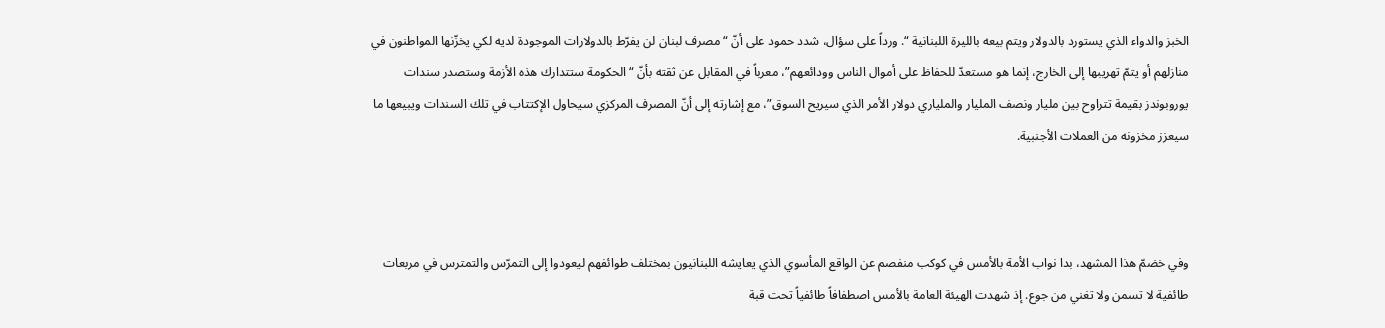الخبز والدواء الذي يستورد بالدولار ويتم بيعه بالليرة اللبنانية “. ورداً على سؤال، شدد حمود على أنّ “مصرف لبنان لن يفرّط بالدولارات الموجودة لديه لكي يخزّنها المواطنون في منازلهم أو يتمّ تهريبها إلى الخارج، إنما هو مستعدّ للحفاظ على أموال الناس وودائعهم”، معرباً في المقابل عن ثقته بأنّ “الحكومة ستتدارك هذه الأزمة وستصدر سندات يوروبوندز بقيمة تتراوح بين مليار ونصف المليار والملياري دولار الأمر الذي سيريح السوق”، مع إشارته إلى أنّ المصرف المركزي سيحاول الإكتتاب في تلك السندات ويبيعها ما سيعزز مخزونه من العملات الأجنبية.



وفي خضمّ هذا المشهد، بدا نواب الأمة بالأمس في كوكب منفصم عن الواقع المأسوي الذي يعايشه اللبنانيون بمختلف طوائفهم ليعودوا إلى التمرّس والتمترس في مربعات طائفية لا تسمن ولا تغني من جوع. إذ شهدت الهيئة العامة بالأمس اصطفافاً طائفياً تحت قبة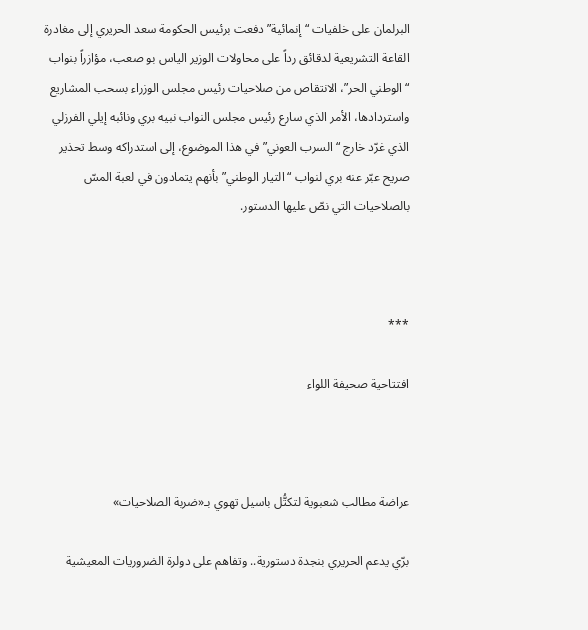البرلمان على خلفيات “إنمائية” دفعت برئيس الحكومة سعد الحريري إلى مغادرة القاعة التشريعية لدقائق رداً على محاولات الوزير الياس بو صعب، مؤازراً بنواب “الوطني الحر”، الانتقاص من صلاحيات رئيس مجلس الوزراء بسحب المشاريع واستردادها، الأمر الذي سارع رئيس مجلس النواب نبيه بري ونائبه إيلي الفرزلي الذي غرّد خارج “السرب العوني” في هذا الموضوع، إلى استدراكه وسط تحذير صريح عبّر عنه بري لنواب “التيار الوطني” بأنهم يتمادون في لعبة المسّ بالصلاحيات التي نصّ عليها الدستور.



***

افتتاحية صحيفة اللواء



عراضة مطالب شعبوية لتكتُّل باسيل تهوي بـ«ضربة الصلاحيات»

برّي يدعم الحريري بنجدة دستورية.. وتفاهم على دولرة الضروريات المعيشية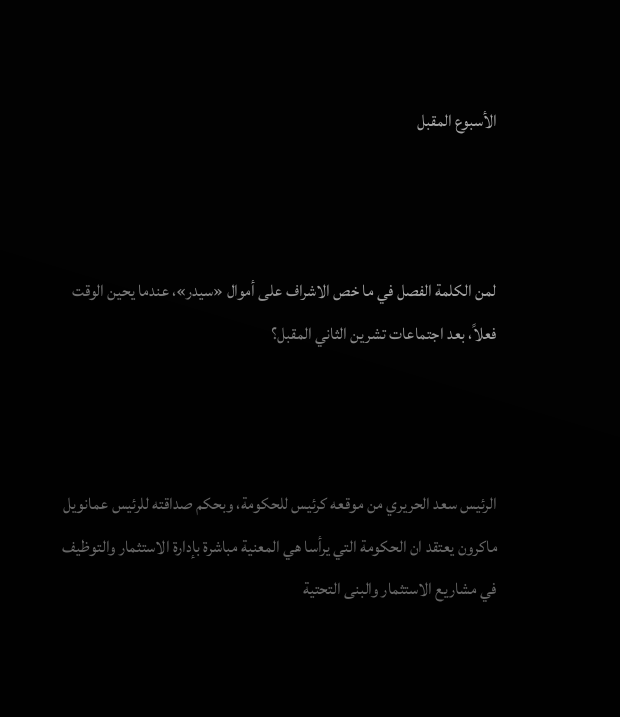الأسبوع المقبل



لمن الكلمة الفصل في ما خص الاشراف على أموال «سيدر»، عندما يحين الوقت فعلاً، بعد اجتماعات تشرين الثاني المقبل؟



الرئيس سعد الحريري من موقعه كرئيس للحكومة، وبحكم صداقته للرئيس عمانويل ماكرون يعتقد ان الحكومة التي يرأسا هي المعنية مباشرة بإدارة الاستثمار والتوظيف في مشاريع الاستثمار والبنى التحتية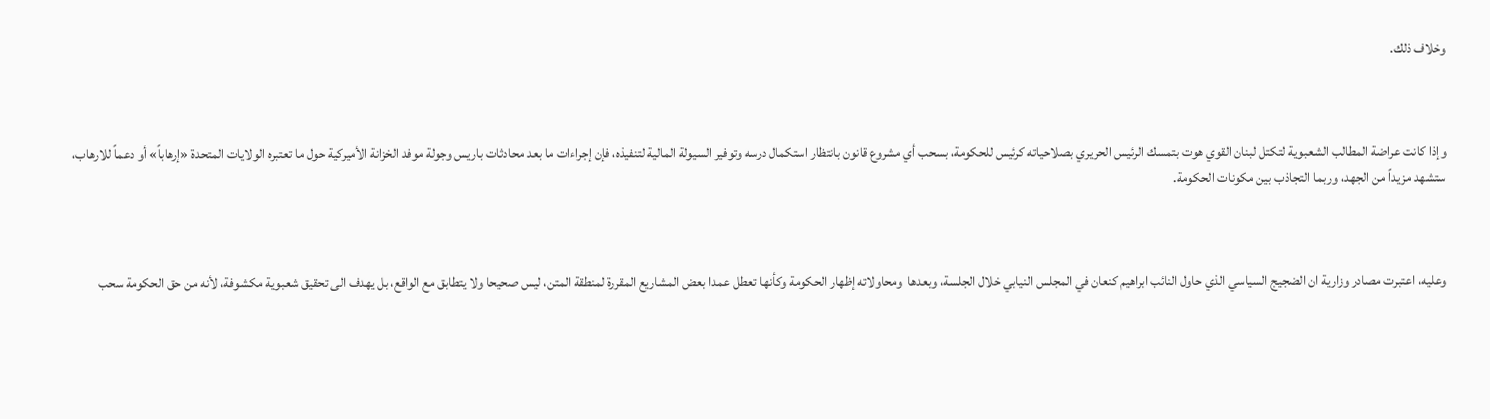وخلاف ذلك.



وإذا كانت عراضة المطالب الشعبوية لتكتل لبنان القوي هوت بتمسك الرئيس الحريري بصلاحياته كرئيس للحكومة، بسحب أي مشروع قانون بانتظار استكمال درسه وتوفير السيولة المالية لتنفيذه، فإن إجراءات ما بعد محادثات باريس وجولة موفد الخزانة الأميركية حول ما تعتبره الولايات المتحدة «إرهاباً» أو دعماً للارهاب، ستشهد مزيداً من الجهد، وربما التجاذب بين مكونات الحكومة.



وعليه، اعتبرت مصادر وزارية ان الضجيج السياسي الذي حاول النائب ابراهيم كنعان في المجلس النيابي خلال الجلسة، وبعدها  ومحاولاته إظهار الحكومة وكأنها تعطل عمدا بعض المشاريع المقررة لمنطقة المتن، ليس صحيحا ولا يتطابق مع الواقع، بل يهدف الى تحقيق شعبوية مكشوفة، لأنه من حق الحكومة سحب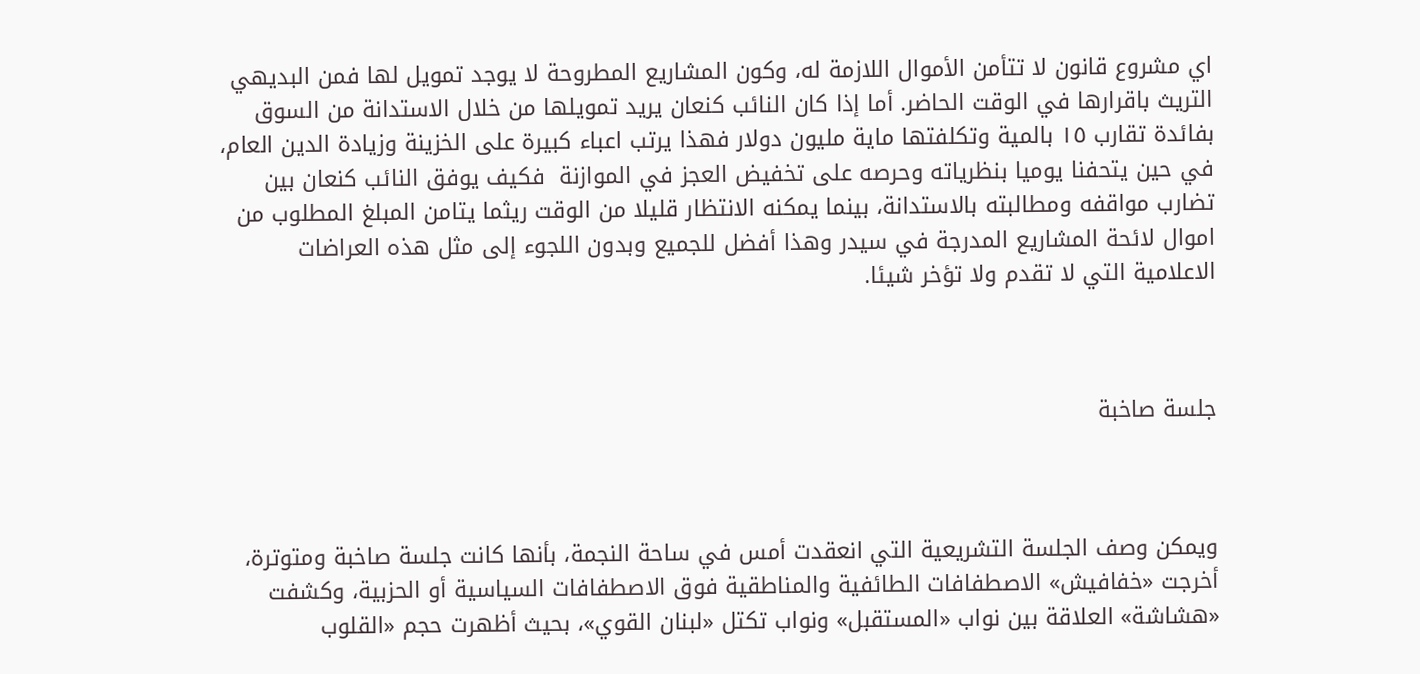اي مشروع قانون لا تتأمن الأموال اللازمة له، وكون المشاريع المطروحة لا يوجد تمويل لها فمن البديهي التريث باقرارها في الوقت الحاضر. أما إذا كان النائب كنعان يريد تمويلها من خلال الاستدانة من السوق بفائدة تقارب ١٥ بالمية وتكلفتها ماية مليون دولار فهذا يرتب اعباء كبيرة على الخزينة وزيادة الدين العام، في حين يتحفنا يوميا بنظرياته وحرصه على تخفيض العجز في الموازنة  فكيف يوفق النائب كنعان بين تضارب مواقفه ومطالبته بالاستدانة، بينما يمكنه الانتظار قليلا من الوقت ريثما يتامن المبلغ المطلوب من اموال لائحة المشاريع المدرجة في سيدر وهذا أفضل للجميع وبدون اللجوء إلى مثل هذه العراضات الاعلامية التي لا تقدم ولا تؤخر شيئا.



جلسة صاخبة



ويمكن وصف الجلسة التشريعية التي انعقدت أمس في ساحة النجمة، بأنها كانت جلسة صاخبة ومتوترة، أخرجت «خفافيش» الاصطفافات الطائفية والمناطقية فوق الاصطفافات السياسية أو الحزبية، وكشفت «هشاشة» العلاقة بين نواب «المستقبل» ونواب تكتل «لبنان القوي»، بحيث أظهرت حجم «القلوب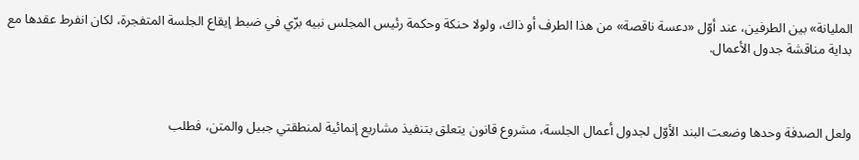المليانة» بين الطرفين، عند أوّل «دعسة ناقصة» من هذا الطرف أو ذاك، ولولا حنكة وحكمة رئيس المجلس نبيه برّي في ضبط إيقاع الجلسة المتفجرة، لكان انفرط عقدها مع بداية مناقشة جدول الأعمال.



ولعل الصدفة وحدها وضعت البند الأوّل لجدول أعمال الجلسة، مشروع قانون يتعلق بتنفيذ مشاريع إنمائية لمنطقتي جبيل والمتن، فطلب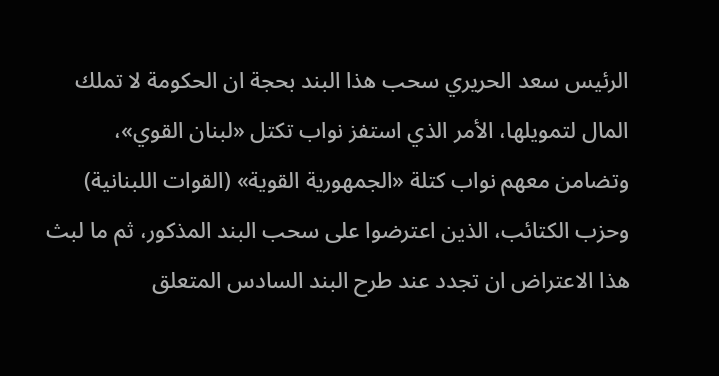الرئيس سعد الحريري سحب هذا البند بحجة ان الحكومة لا تملك المال لتمويلها، الأمر الذي استفز نواب تكتل «لبنان القوي»، وتضامن معهم نواب كتلة «الجمهورية القوية» (القوات اللبنانية) وحزب الكتائب، الذين اعترضوا على سحب البند المذكور، ثم ما لبث هذا الاعتراض ان تجدد عند طرح البند السادس المتعلق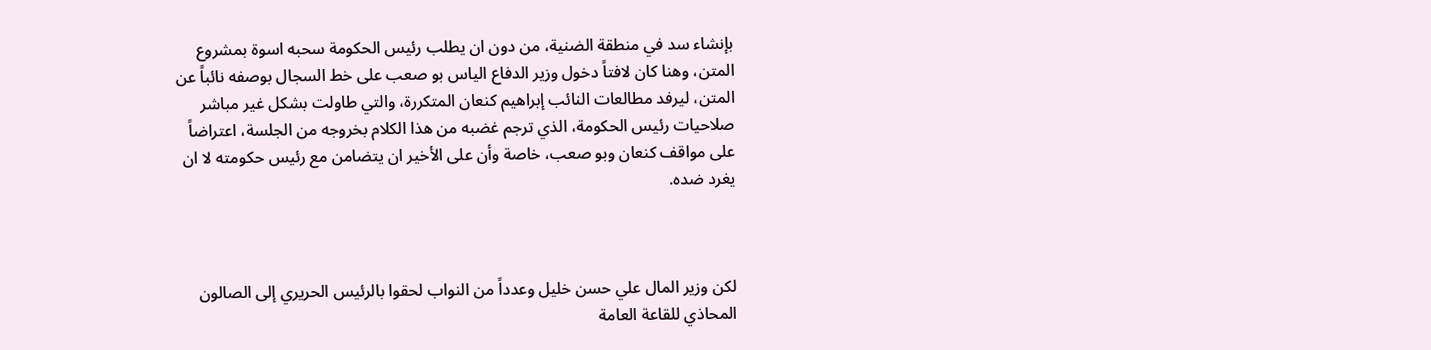بإنشاء سد في منطقة الضنية، من دون ان يطلب رئيس الحكومة سحبه اسوة بمشروع المتن، وهنا كان لافتاً دخول وزير الدفاع الياس بو صعب على خط السجال بوصفه نائباً عن المتن، ليرفد مطالعات النائب إبراهيم كنعان المتكررة، والتي طاولت بشكل غير مباشر صلاحيات رئيس الحكومة، الذي ترجم غضبه من هذا الكلام بخروجه من الجلسة، اعتراضاً على مواقف كنعان وبو صعب، خاصة وأن على الأخير ان يتضامن مع رئيس حكومته لا ان يغرد ضده.



لكن وزير المال علي حسن خليل وعدداً من النواب لحقوا بالرئيس الحريري إلى الصالون المحاذي للقاعة العامة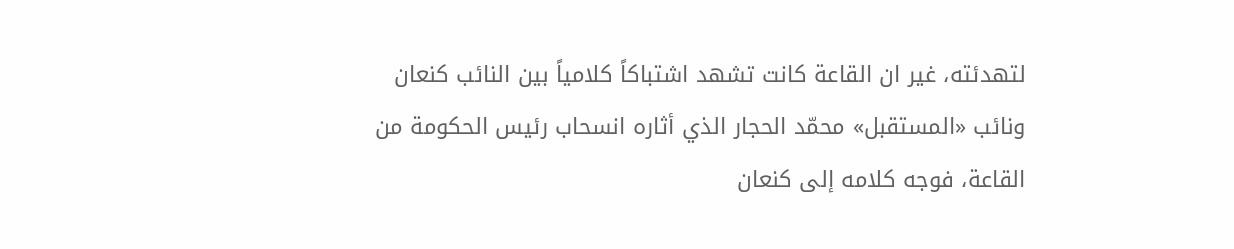لتهدئته، غير ان القاعة كانت تشهد اشتباكاً كلامياً بين النائب كنعان ونائب «المستقبل» محمّد الحجار الذي أثاره انسحاب رئيس الحكومة من القاعة، فوجه كلامه إلى كنعان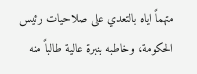متهماً اياه بالتعدي على صلاحيات رئيس الحكومة، وخاطبه بنبرة عالية طالباً منه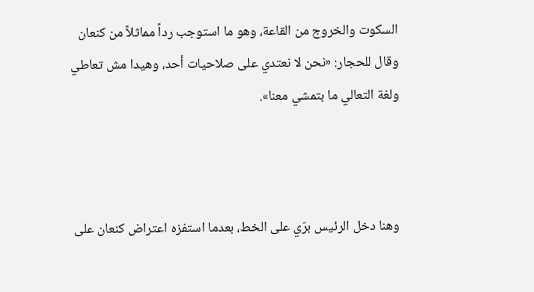السكوت والخروج من القاعة، وهو ما استوجب رداً مماثلاً من كنعان وقال للحجار: «نحن لا نعتدي على صلاحيات أحد، وهيدا مش تعاطي ولغة التعالي ما بتمشي معنا».



وهنا دخل الرئيس برّي على الخط، بعدما استفزه اعتراض كنعان على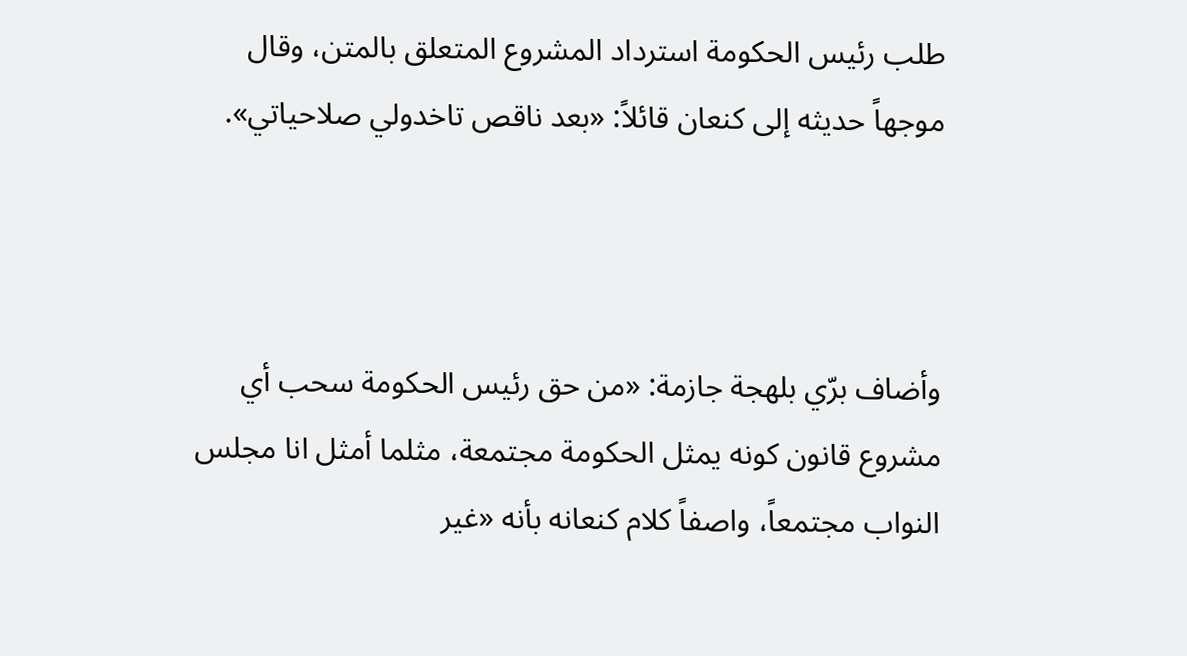طلب رئيس الحكومة استرداد المشروع المتعلق بالمتن، وقال موجهاً حديثه إلى كنعان قائلاً: «بعد ناقص تاخدولي صلاحياتي».



وأضاف برّي بلهجة جازمة: «من حق رئيس الحكومة سحب أي مشروع قانون كونه يمثل الحكومة مجتمعة، مثلما أمثل انا مجلس النواب مجتمعاً، واصفاً كلام كنعانه بأنه «غير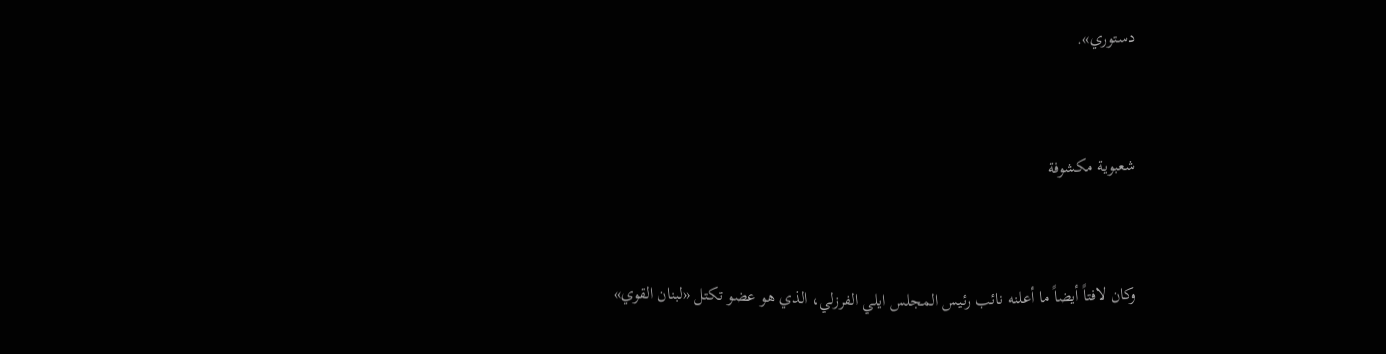دستوري».



شعبوية مكشوفة



وكان لافتاً أيضاً ما أعلنه نائب رئيس المجلس ايلي الفرزلي، الذي هو عضو تكتل «لبنان القوي»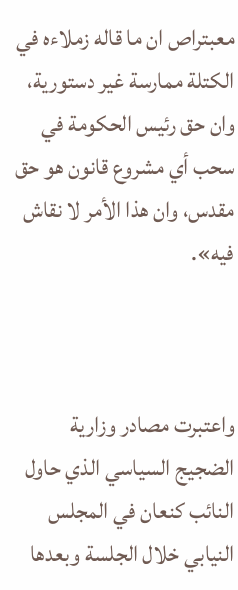معبتراص ان ما قاله زملاءه في الكتلة ممارسة غير دستورية، وان حق رئيس الحكومة في سحب أي مشروع قانون هو حق مقدس، وان هذا الأمر لا نقاش فيه».



واعتبرت مصادر وزارية الضجيج السياسي الذي حاول النائب كنعان في المجلس النيابي خلال الجلسة وبعدها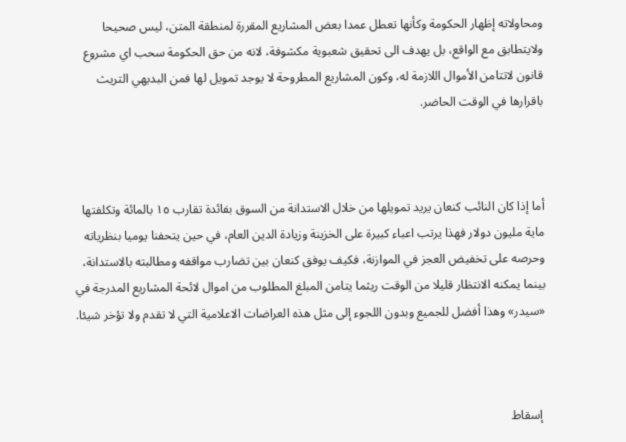ومحاولاته إظهار الحكومة وكأنها تعطل عمدا بعض المشاريع المقررة لمنطقة المتن، ليس صحيحا ولايتطابق مع الواقع، بل يهدف الى تحقيق شعبوية مكشوفة، لانه من حق الحكومة سحب اي مشروع قانون لاتتامن الأموال اللازمة له، وكون المشاريع المطروحة لا يوجد تمويل لها فمن البديهي التريث باقرارها في الوقت الحاضر.



أما إذا كان النائب كنعان يريد تمويلها من خلال الاستدانة من السوق بفائدة تقارب ١٥ بالمائة وتكلفتها ماية مليون دولار فهذا يرتب اعباء كبيرة على الخزينة وزيادة الدين العام، في حين يتحفنا يوميا بنظرياته وحرصه على تخفيض العجز في الموازنة، فكيف يوفق كنعان بين تضارب مواقفه ومطالبته بالاستدانة، بينما يمكنه الانتظار قليلا من الوقت ريثما يتامن المبلغ المطلوب من اموال لائحة المشاريع المدرجة في «سيدر» وهذا أفضل للجميع وبدون اللجوء إلى مثل هذه العراضات الاعلامية التي لا تقدم ولا تؤخر شيئا.



 إسقاط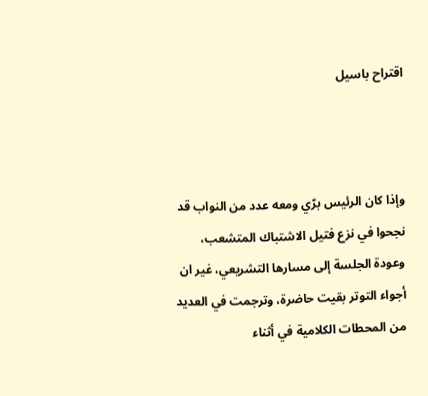اقتراح باسيل



وإذا كان الرئيس برّي ومعه عدد من النواب قد نجحوا في نزع فتيل الاشتباك المتشعب، وعودة الجلسة إلى مسارها التشريعي، غير ان أجواء التوتر بقيت حاضرة، وترجمت في العديد من المحطات الكلامية في أثناء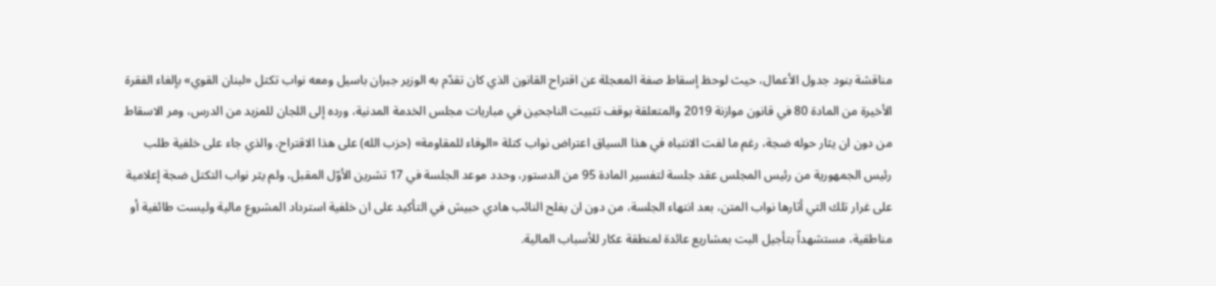مناقشة بنود جدول الأعمال، حيث لوحظ إسقاط صفة المعجلة عن اقتراح القانون الذي كان تقدّم به الوزير جبران باسيل ومعه نواب تكتل «لبنان القوي» بإلغاء الفقرة الأخيرة من المادة 80 في قانون موازنة 2019 والمتعلقة بوقف تثبيت الناجحين في مباريات مجلس الخدمة المدنية، ورده إلى اللجان للمزيد من الدرس، ومر الاسقاط من دون ان يثار حوله ضجة، رغم ما لفت الانتباه في هذا السياق اعتراض نواب كتلة «الوفاء للمقاومة» (حزب الله) على هذا الاقتراح، والذي جاء على خلفية طلب رئيس الجمهورية من رئيس المجلس عقد جلسة لتفسير المادة 95 من الدستور، وحدد موعد الجلسة في 17 تشرين الأوّل المقبل، ولم يثر نواب التكتل ضجة إعلامية على غرار تلك التي أثارها نواب المتن، بعد انتهاء الجلسة، من دون ان يفلح النائب هادي حبيش في التأكيد على ان خلفية استرداد المشروع مالية وليست طائفية أو مناطقية، مستشهداً بتأجيل البت بمشاريع عائدة لمنطقة عكار للأسباب المالية.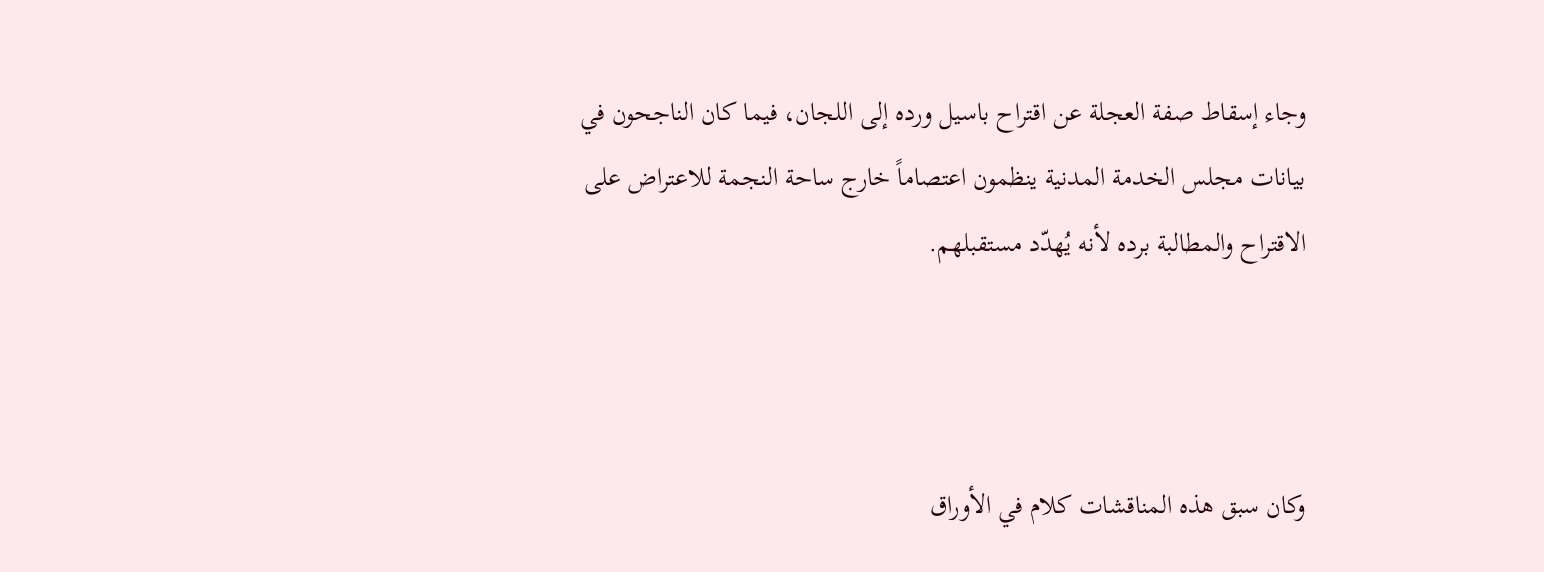وجاء إسقاط صفة العجلة عن اقتراح باسيل ورده إلى اللجان، فيما كان الناجحون في بيانات مجلس الخدمة المدنية ينظمون اعتصاماً خارج ساحة النجمة للاعتراض على الاقتراح والمطالبة برده لأنه يُهدّد مستقبلهم.



وكان سبق هذه المناقشات كلام في الأوراق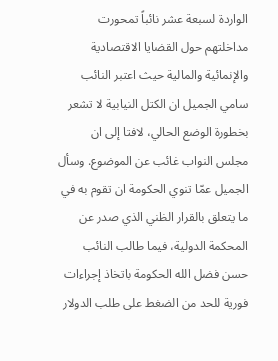الواردة لسبعة عشر نائباً تمحورت مداخلتهم حول القضايا الاقتصادية والإنمائية والمالية حيث اعتبر النائب سامي الجميل ان الكتل النيابية لا تشعر بخطورة الوضع الحالي، لافتا إلى ان مجلس النواب غائب عن الموضوع. وسأل الجميل عمّا تنوي الحكومة ان تقوم به في ما يتعلق بالقرار الظني الذي صدر عن المحكمة الدولية، فيما طالب النائب حسن فضل الله الحكومة باتخاذ إجراءات فورية للحد من الضغط على طلب الدولار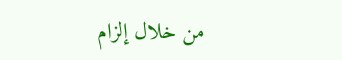من خلال إلزام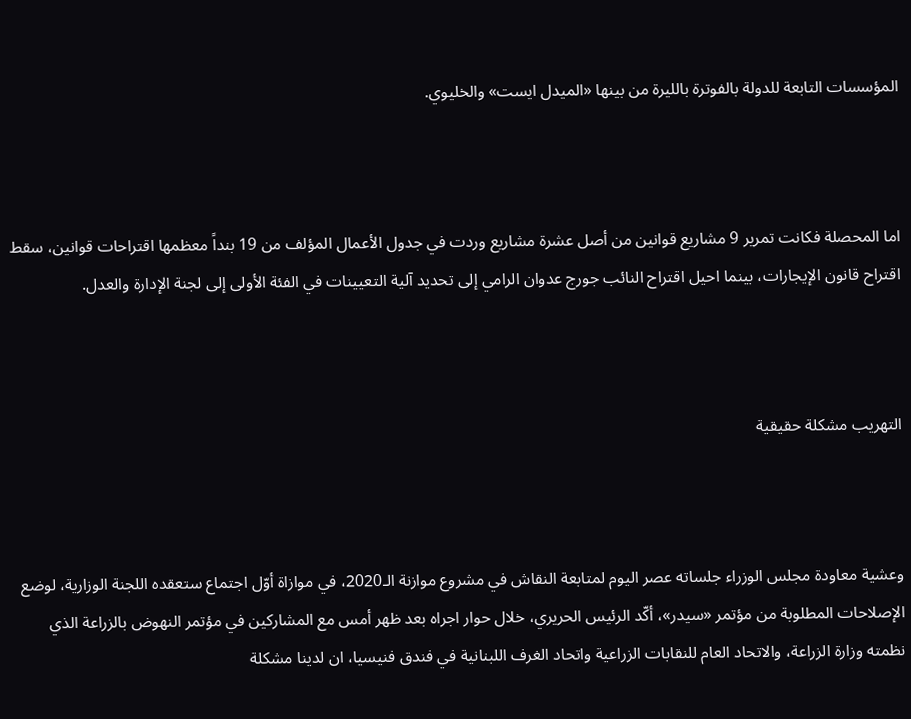المؤسسات التابعة للدولة بالفوترة بالليرة من بينها «الميدل ايست» والخليوي.



اما المحصلة فكانت تمرير 9 مشاريع قوانين من أصل عشرة مشاريع وردت في جدول الأعمال المؤلف من 19 بنداً معظمها اقتراحات قوانين، سقط اقتراح قانون الإيجارات، بينما احيل اقتراح النائب جورج عدوان الرامي إلى تحديد آلية التعيينات في الفئة الأولى إلى لجنة الإدارة والعدل.



التهريب مشكلة حقيقية



وعشية معاودة مجلس الوزراء جلساته عصر اليوم لمتابعة النقاش في مشروع موازنة الـ2020، في موازاة أوّل اجتماع ستعقده اللجنة الوزارية، لوضع الإصلاحات المطلوبة من مؤتمر «سيدر»، أكّد الرئيس الحريري، خلال حوار اجراه بعد ظهر أمس مع المشاركين في مؤتمر النهوض بالزراعة الذي نظمته وزارة الزراعة، والاتحاد العام للنقابات الزراعية واتحاد الغرف اللبنانية في فندق فنيسيا، ان لدينا مشكلة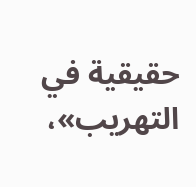حقيقية في التهريب»،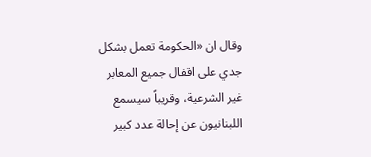وقال ان «الحكومة تعمل بشكل جدي على اقفال جميع المعابر غير الشرعية، وقريباً سيسمع اللبنانيون عن إحالة عدد كبير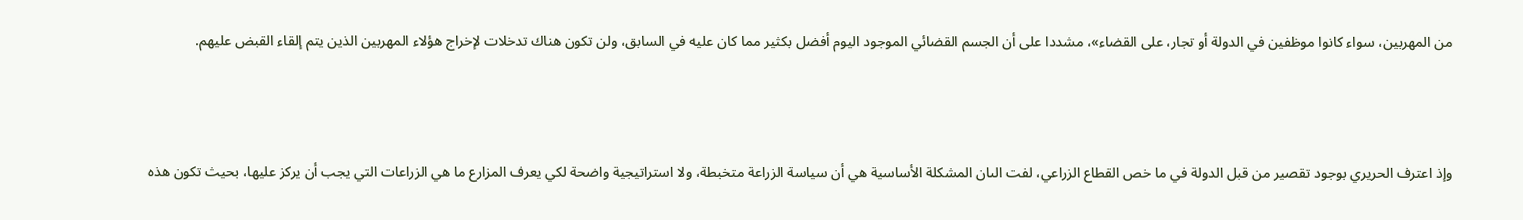من المهربين، سواء كانوا موظفين في الدولة أو تجار، على القضاء»، مشددا على أن الجسم القضائي الموجود اليوم أفضل بكثير مما كان عليه في السابق، ولن تكون هناك تدخلات لإخراج هؤلاء المهربين الذين يتم إلقاء القبض عليهم.



وإذ اعترف الحريري بوجود تقصير من قبل الدولة في ما خص القطاع الزراعي، لفت الىان المشكلة الأساسية هي أن سياسة الزراعة متخبطة، ولا استراتيجية واضحة لكي يعرف المزارع ما هي الزراعات التي يجب أن يركز عليها، بحيث تكون هذه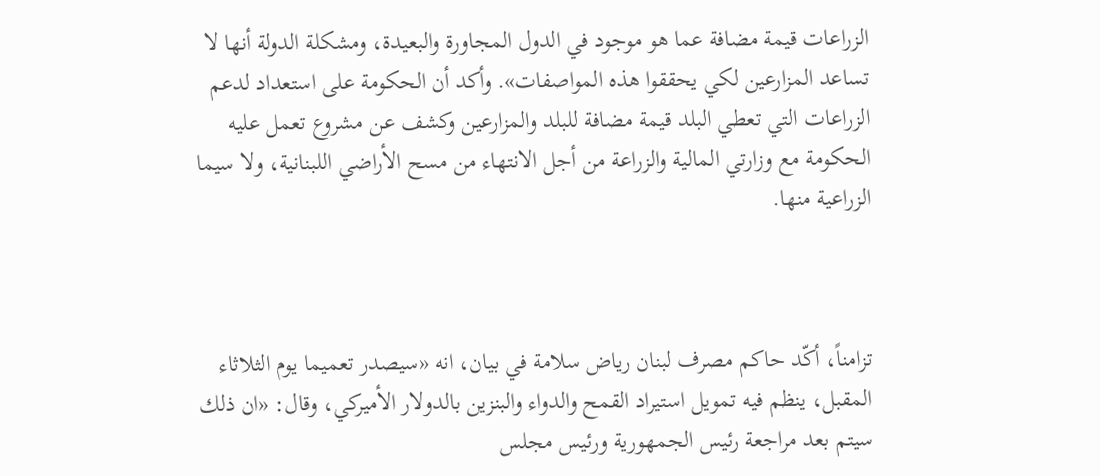الزراعات قيمة مضافة عما هو موجود في الدول المجاورة والبعيدة، ومشكلة الدولة أنها لا تساعد المزارعين لكي يحققوا هذه المواصفات». وأكد أن الحكومة على استعداد لدعم الزراعات التي تعطي البلد قيمة مضافة للبلد والمزارعين وكشف عن مشروع تعمل عليه الحكومة مع وزارتي المالية والزراعة من أجل الانتهاء من مسح الأراضي اللبنانية، ولا سيما الزراعية منها.



تزامناً، أكّد حاكم مصرف لبنان رياض سلامة في بيان، انه «سيصدر تعميما يوم الثلاثاء المقبل، ينظم فيه تمويل استيراد القمح والدواء والبنزين بالدولار الأميركي، وقال: «ان ذلك سيتم بعد مراجعة رئيس الجمهورية ورئيس مجلس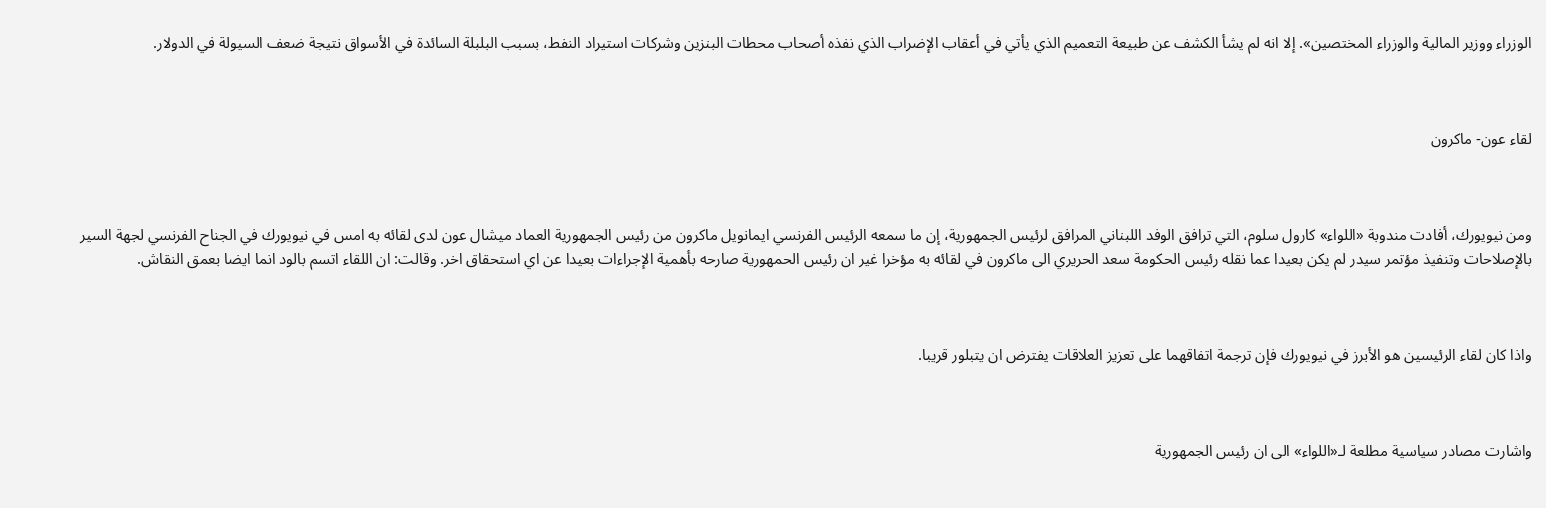الوزراء ووزير المالية والوزراء المختصين». إلا انه لم يشأ الكشف عن طبيعة التعميم الذي يأتي في أعقاب الإضراب الذي نفذه أصحاب محطات البنزين وشركات استيراد النفط، بسبب البلبلة السائدة في الأسواق نتيجة ضعف السيولة في الدولار.



لقاء عون- ماكرون



ومن نيويورك، أفادت مندوبة «اللواء» كارول سلوم، التي ترافق الوفد اللبناني المرافق لرئيس الجمهورية، إن ما سمعه الرئيس الفرنسي ايمانويل ماكرون من رئيس الجمهورية العماد ميشال عون لدى لقائه به امس في نيويورك في الجناح الفرنسي لجهة السير بالإصلاحات وتنفيذ مؤتمر سيدر لم يكن بعيدا عما نقله رئيس الحكومة سعد الحريري الى ماكرون في لقائه به مؤخرا غير ان رئيس الحمهورية صارحه بأهمية الإجراءات بعيدا عن اي استحقاق اخر. وقالت: ان اللقاء اتسم بالود انما ايضا بعمق النقاش.



واذا كان لقاء الرئيسين هو الأبرز في نيويورك فإن ترجمة اتفاقهما على تعزيز العلاقات يفترض ان يتبلور قريبا.



واشارت مصادر سياسية مطلعة لـ«اللواء» الى ان رئيس الجمهورية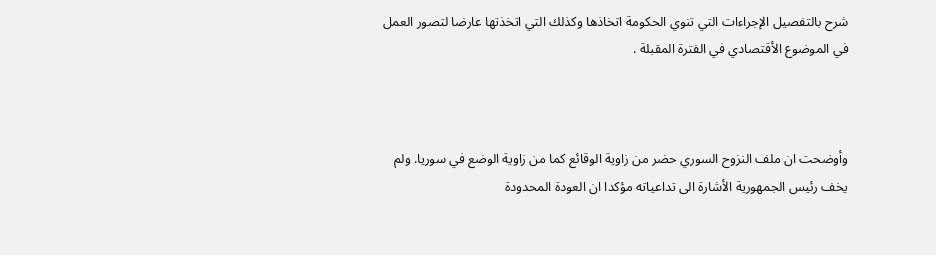شرح بالتفصيل الإجراءات التي تنوي الحكومة اتخاذها وكذلك التي اتخذتها عارضا لتصور العمل في الموضوع الأقتصادي في الفترة المقبلة .



وأوضحت ان ملف النزوح السوري حضر من زاوية الوقائع كما من زاوية الوضع في سوريا. ولم يخف رئيس الجمهورية الأشارة الى تداعياته مؤكدا ان العودة المحدودة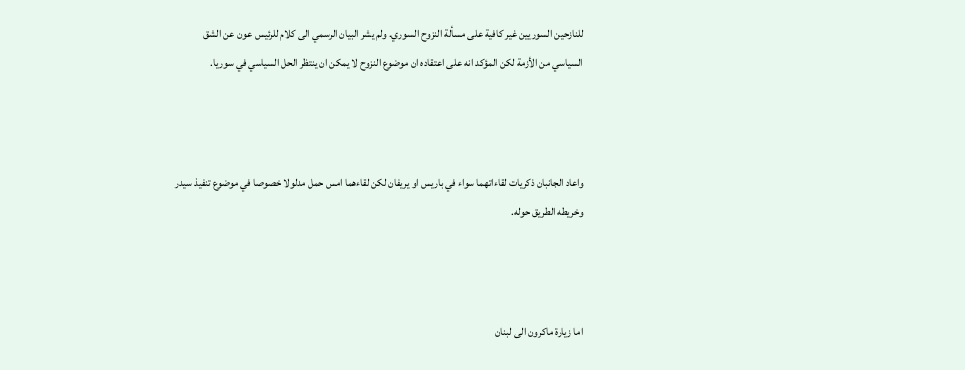للنازحين السوريين غير كافية على مسألة النزوح السوري. ولم يشر البيان الرسمي الى كلام للرئيس عون عن الشق السياسي من الأزمة لكن المؤكد انه على اعتقاده ان موضوع النزوح لا يمكن ان ينتظر الحل السياسي في سوريا.



واعاد الجانبان ذكريات لقاءاتهما سواء في باريس او يريفان لكن لقاءهما امس حمل مدلولا خصوصا في موضوع تنفيذ سيدر وخريطه الطريق حوله.



اما زيارة ماكرون الى لبنان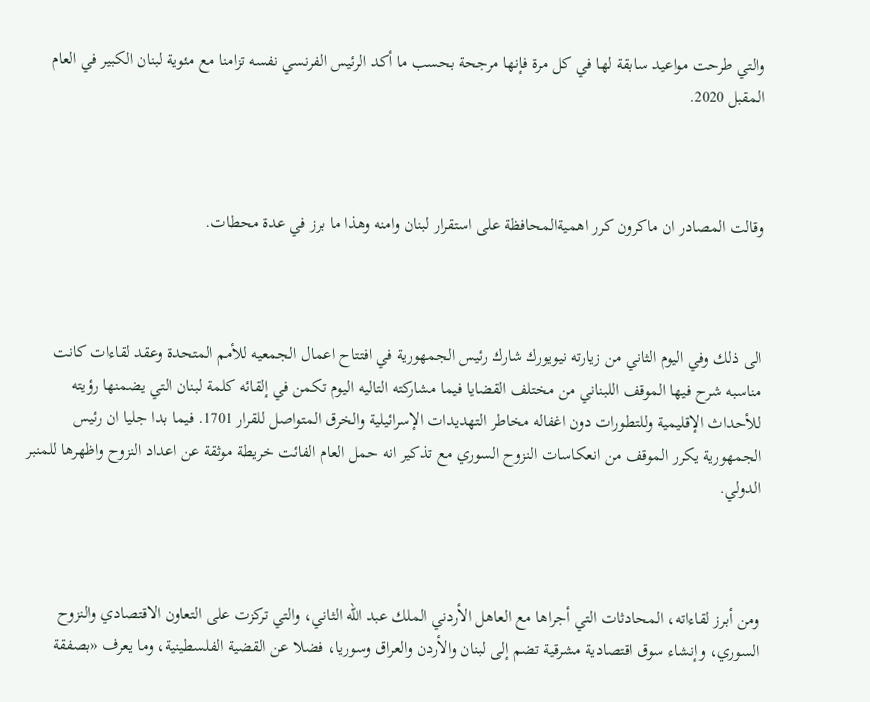والتي طرحت مواعيد سابقة لها في كل مرة فإنها مرجحة بحسب ما أكد الرئيس الفرنسي نفسه تزامنا مع مئوية لبنان الكبير في العام المقبل 2020.



وقالت المصادر ان ماكرون كرر اهميةالمحافظة على استقرار لبنان وامنه وهذا ما برز في عدة محطات.



الى ذلك وفي اليوم الثاني من زيارته نيويورك شارك رئيس الجمهورية في افتتاح اعمال الجمعيه للأمم المتحدة وعقد لقاءات كانت مناسبه شرح فيها الموقف اللبناني من مختلف القضايا فيما مشاركته التاليه اليوم تكمن في إلقائه كلمة لبنان التي يضمنها رؤيته للأحداث الإقليمية وللتطورات دون اغفاله مخاطر التهديدات الإسرائيلية والخرق المتواصل للقرار 1701. فيما بدا جليا ان رئيس الجمهورية يكرر الموقف من انعكاسات النزوح السوري مع تذكير انه حمل العام الفائت خريطة موثقة عن اعداد النزوح واظهرها للمنبر الدولي.



ومن أبرز لقاءاته، المحادثات التي أجراها مع العاهل الأردني الملك عبد الله الثاني، والتي تركزت على التعاون الاقتصادي والنزوح السوري، وإنشاء سوق اقتصادية مشرقية تضم إلى لبنان والأردن والعراق وسوريا، فضلا عن القضية الفلسطينية، وما يعرف «بصفقة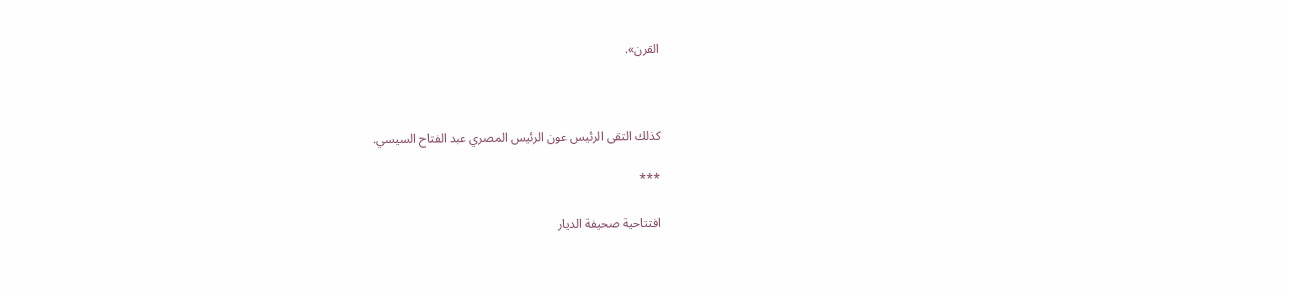القرن».



كذلك التقى الرئيس عون الرئيس المصري عبد الفتاح السيسي.

***

افتتاحية صحيفة الديار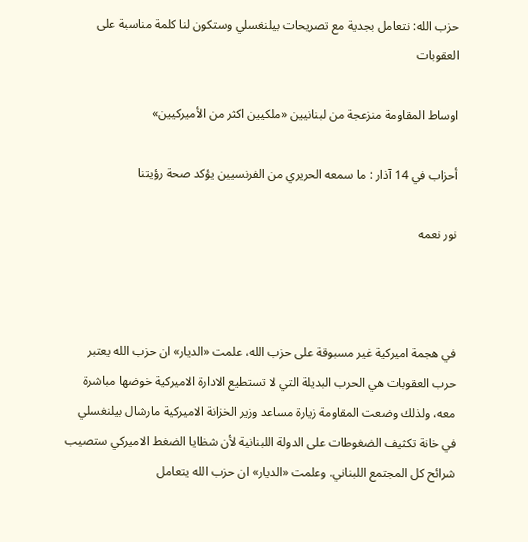حزب الله: نتعامل بجدية مع تصريحات بيلنغسلي وستكون لنا كلمة مناسبة على العقوبات

اوساط المقاومة منزعجة من لبنانيين «ملكيين اكثر من الأميركيين»

أحزاب في 14 آذار : ما سمعه الحريري من الفرنسيين يؤكد صحة رؤيتنا

نور نعمه



في هجمة اميركية غير مسبوقة على حزب الله، علمت «الديار» ان حزب الله يعتبر حرب العقوبات هي الحرب البديلة التي لا تستطيع الادارة الاميركية خوضها مباشرة معه، ولذلك وضعت المقاومة زيارة مساعد وزير الخزانة الاميركية مارشال بيلنغسلي في خانة تكثيف الضغوطات على الدولة اللبنانية لأن شظايا الضغط الاميركي ستصيب شرائح كل المجتمع اللبناني. وعلمت «الديار» ان حزب الله يتعامل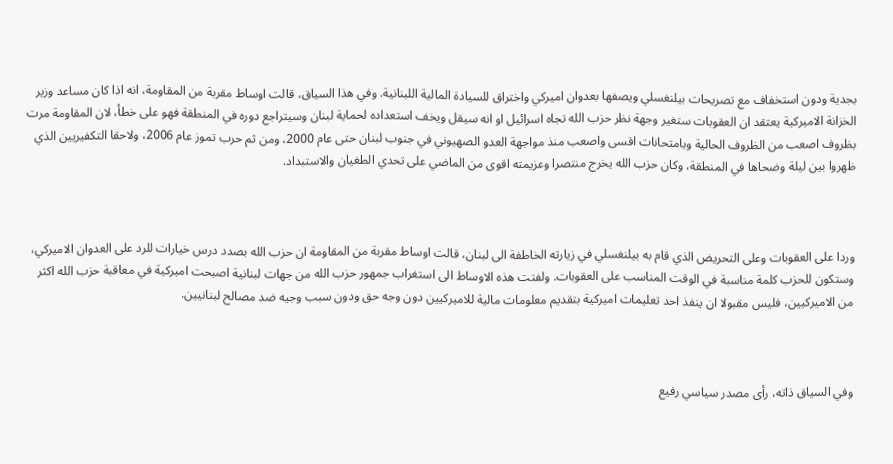بجدية ودون استخفاف مع تصريحات بيلنغسلي ويصفها بعدوان اميركي واختراق للسيادة المالية اللبنانية. وفي هذا السياق، قالت اوساط مقربة من المقاومة، انه اذا كان مساعد وزير الخزانة الاميركية يعتقد ان العقوبات ستغير وجهة نظر حزب الله تجاه اسرائيل او انه سيقل ويخف استعداده لحماية لبنان وسيتراجع دوره في المنطقة فهو على خطأ، لان المقاومة مرت بظروف اصعب من الظروف الحالية وبامتحانات اقسى واصعب منذ مواجهة العدو الصهيوني في جنوب لبنان حتى عام 2000، ومن ثم حرب تموز عام 2006، ولاحقا التكفيريين الذي ظهروا بين ليلة وضحاها في المنطقة، وكان حزب الله يخرج منتصرا وعزيمته اقوى من الماضي على تحدي الطغيان والاستبداد.



وردا على العقوبات وعلى التحريض الذي قام به بيلنغسلي في زيارته الخاطفة الى لبنان، قالت اوساط مقربة من المقاومة ان حزب الله بصدد درس خيارات للرد على العدوان الاميركي، وستكون للحزب كلمة مناسبة في الوقت المناسب على العقوبات. ولفتت هذه الاوساط الى استغراب جمهور حزب الله من جهات لبنانية اصبحت اميركية في معاقبة حزب الله اكثر من الاميركيين، فليس مقبولا ان ينفذ احد تعليمات اميركية بتقديم معلومات مالية للاميركيين دون وجه حق ودون سبب وجيه ضد مصالح لبنانيين.



وفي السياق ذاته، رأى مصدر سياسي رفيع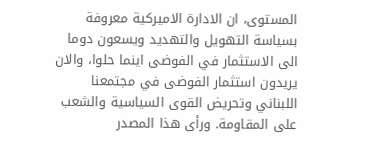المستوى، ان الادارة الاميركية معروفة بسياسة التهويل والتهديد ويسعون دوما الى الاستثمار في الفوضى اينما حلوا، والان يريدون استثمار الفوضى في مجتمعنا اللبناني وتحريض القوى السياسية والشعب على المقاومة. ورأى هذا المصدر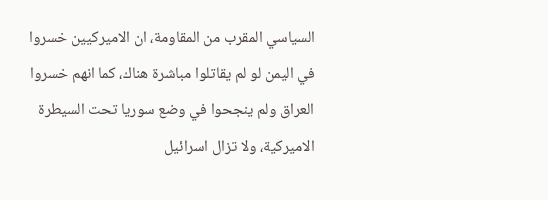السياسي المقرب من المقاومة، ان الاميركيين خسروا في اليمن لو لم يقاتلوا مباشرة هناك، كما انهم خسروا العراق ولم ينجحوا في وضع سوريا تحت السيطرة الاميركية، ولا تزال اسرائيل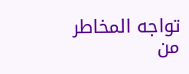تواجه المخاطر من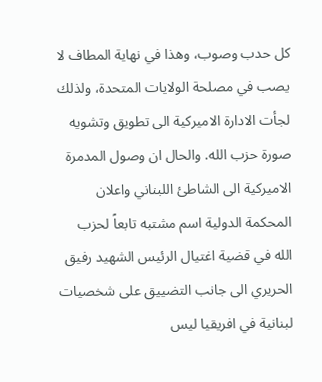كل حدب وصوب، وهذا في نهاية المطاف لا يصب في مصلحة الولايات المتحدة، ولذلك لجأت الادارة الاميركية الى تطويق وتشويه صورة حزب الله. والحال ان وصول المدمرة الاميركية الى الشاطئ اللبناني واعلان المحكمة الدولية اسم مشتبه تابعاً لحزب الله في قضية اغتيال الرئيس الشهيد رفيق الحريري الى جانب التضييق على شخصيات لبنانية في افريقيا ليس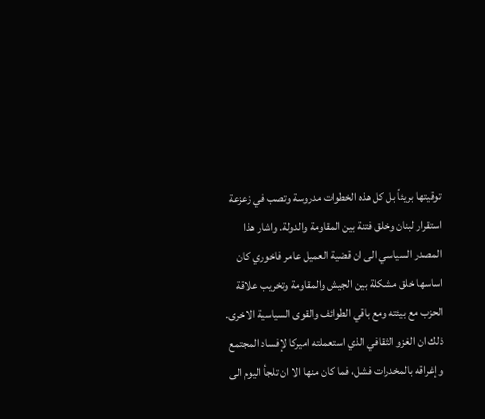توقيتها بريئاً بل كل هذه الخطوات مدروسة وتصب في زعزعة استقرار لبنان وخلق فتنة بين المقاومة والدولة. واشار هذا المصدر السياسي الى ان قضية العميل عامر فاخوري كان اساسها خلق مشكلة بين الجيش والمقاومة وتخريب علاقة الحزب مع بيئته ومع باقي الطوائف والقوى السياسية الاخرى. ذلك ان الغزو الثقافي الذي استعملته اميركا لإفساد المجتمع وإغراقه بالمخدرات فشل، فما كان منها الا ان تلجأ اليوم الى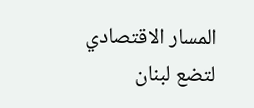المسار الاقتصادي لتضع لبنان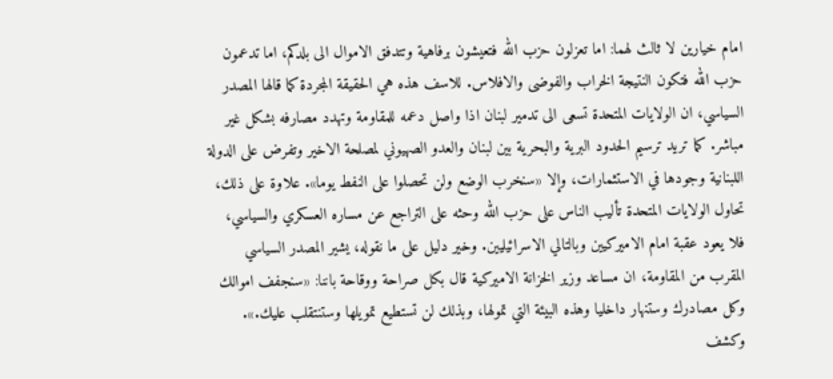امام خيارين لا ثالث لهما: اما تعزلون حزب الله فتعيشون برفاهية وتتدفق الاموال الى بلدكم، اما تدعمون حزب الله فتكون النتيجة الخراب والفوضى والافلاس. للاسف هذه هي الحقيقة المجردة كما قالها المصدر السياسي، ان الولايات المتحدة تسعى الى تدمير لبنان اذا واصل دعمه للمقاومة وتهدد مصارفه بشكل غير مباشر. كما تريد ترسيم الحدود البرية والبحرية بين لبنان والعدو الصهيوني لمصلحة الاخير وتفرض على الدولة اللبنانية وجودها في الاستثمارات، وإلا «سنخرب الوضع ولن تحصلوا على النفط يوما». علاوة على ذلك، تحاول الولايات المتحدة تأليب الناس على حزب الله وحثه على التراجع عن مساره العسكري والسياسي، فلا يعود عقبة امام الاميركيين وبالتالي الاسرائيليين. وخير دليل على ما نقوله، يشير المصدر السياسي المقرب من المقاومة، ان مساعد وزير الخزانة الاميركية قال بكل صراحة ووقاحة باننا: «سنجفف اموالك وكل مصادرك وستنهار داخليا وهذه البيئة التي تمولها، وبذلك لن تستطيع تمويلها وستنتقلب عليك.». وكشف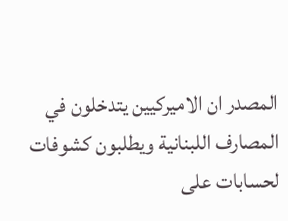المصدر ان الاميركيين يتدخلون في المصارف اللبنانية ويطلبون كشوفات لحسابات على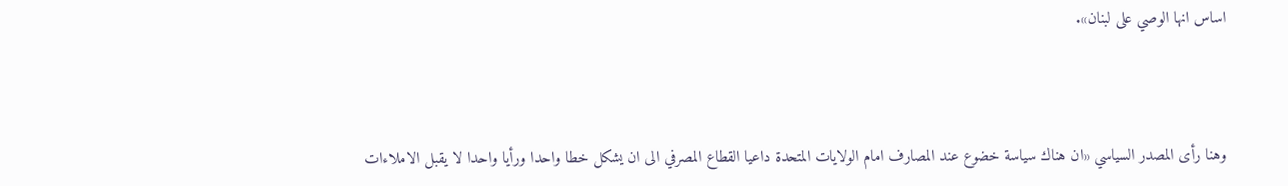اساس انها الوصي على لبنان».



وهنا رأى المصدر السياسي «ان هناك سياسة خضوع عند المصارف امام الولايات المتحدة داعيا القطاع المصرفي الى ان يشكل خطا واحدا ورأيا واحدا لا يقبل الاملاءات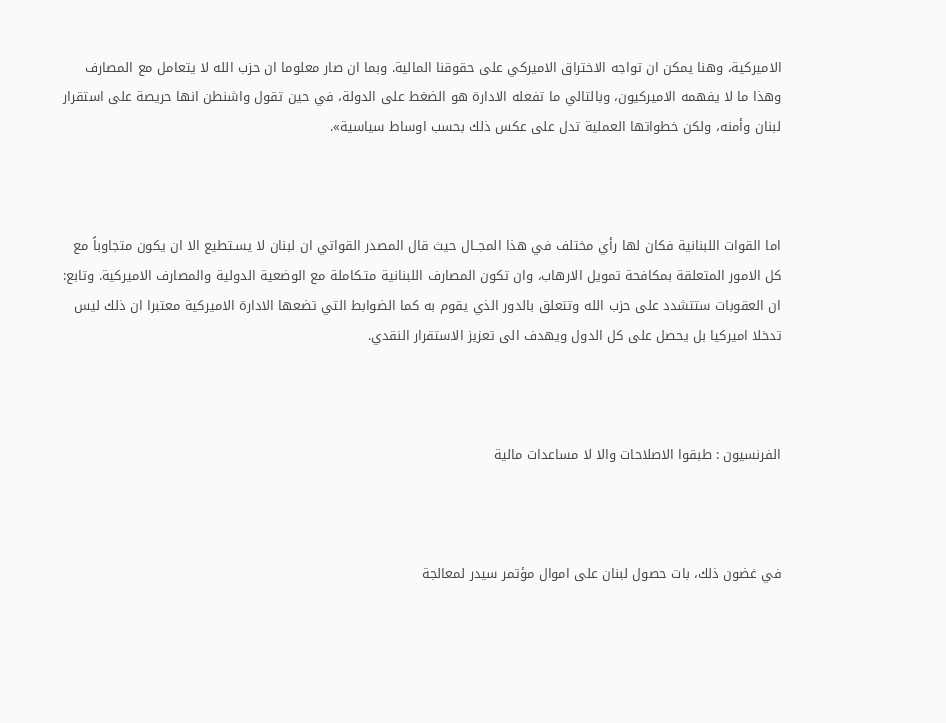الاميركية، وهنا يمكن ان تواجه الاختراق الاميركي على حقوقنا المالية. وبما ان صار معلوما ان حزب الله لا يتعامل مع المصارف وهذا ما لا يفهمه الاميركيون، وبالتالي ما تفعله الادارة هو الضغط على الدولة، في حين تقول واشنطن انها حريصة على استقرار لبنان وأمنه، ولكن خطواتها العملية تدل على عكس ذلك بحسب اوساط سياسية».



اما القوات اللبنانية فكان لها رأي مختلف في هذا المجــال حيث قال المصدر القواتي ان لبنان لا يسـتطيع الا ان يكون متجاوباً مع كل الامور المتعلقة بمكافحة تمويل الارهاب، وان تكون المصارف اللبنانية متـكاملة مع الوضعية الدولية والمصارف الاميركية. وتابع: ان العقوبات ستتشدد على حزب الله وتتعلق بالدور الذي يقوم به كما الضوابط التي تضعها الادارة الاميركية معتبرا ان ذلك ليس تدخلا اميركيا بل يحصل على كل الدول ويهدف الى تعزيز الاستقرار النقدي.



الفرنسيون : طبقوا الاصلاحات والا لا مساعدات مالية



في غضون ذلك، بات حصول لبنان على اموال مؤتمر سيدر لمعالجة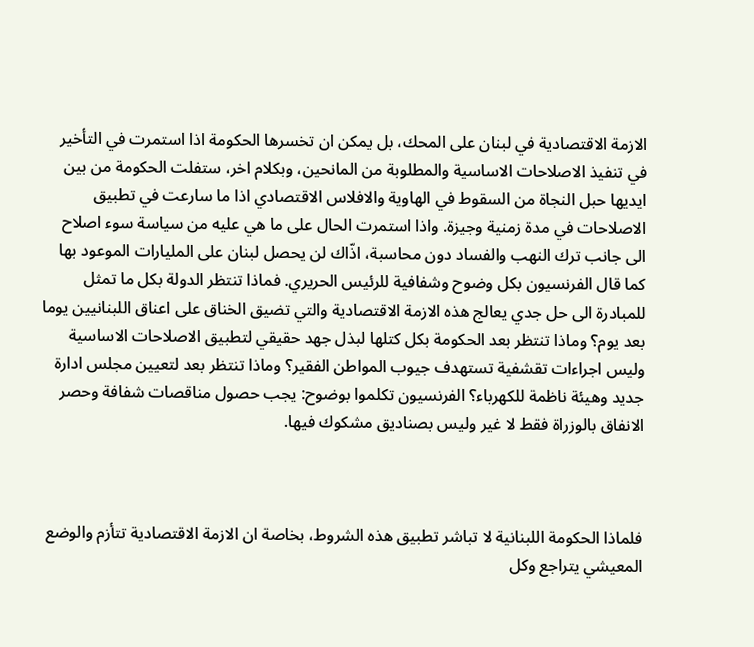الازمة الاقتصادية في لبنان على المحك، بل يمكن ان تخسرها الحكومة اذا استمرت في التأخير في تنفيذ الاصلاحات الاساسية والمطلوبة من المانحين، وبكلام اخر، ستفلت الحكومة من بين ايديها حبل النجاة من السقوط في الهاوية والافلاس الاقتصادي اذا ما سارعت في تطبيق الاصلاحات في مدة زمنية وجيزة. واذا استمرت الحال على ما هي عليه من سياسة سوء اصلاح الى جانب ترك النهب والفساد دون محاسبة، اذّاك لن يحصل لبنان على المليارات الموعود بها كما قال الفرنسيون بكل وضوح وشفافية للرئيس الحريري. فماذا تنتظر الدولة بكل ما تمثل للمبادرة الى حل جدي يعالج هذه الازمة الاقتصادية والتي تضيق الخناق على اعناق اللبنانيين يوما بعد يوم؟ وماذا تنتظر بعد الحكومة بكل كتلها لبذل جهد حقيقي لتطبيق الاصلاحات الاساسية وليس اجراءات تقشفية تستهدف جيوب المواطن الفقير؟ وماذا تنتظر بعد لتعيين مجلس ادارة جديد وهيئة ناظمة للكهرباء؟ الفرنسيون تكلموا بوضوح: يجب حصول مناقصات شفافة وحصر الانفاق بالوزراة فقط لا غير وليس بصناديق مشكوك فيها.



فلماذا الحكومة اللبنانية لا تباشر تطبيق هذه الشروط، بخاصة ان الازمة الاقتصادية تتأزم والوضع المعيشي يتراجع وكل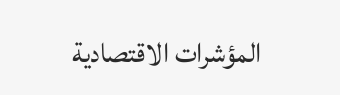المؤشرات الاقتصادية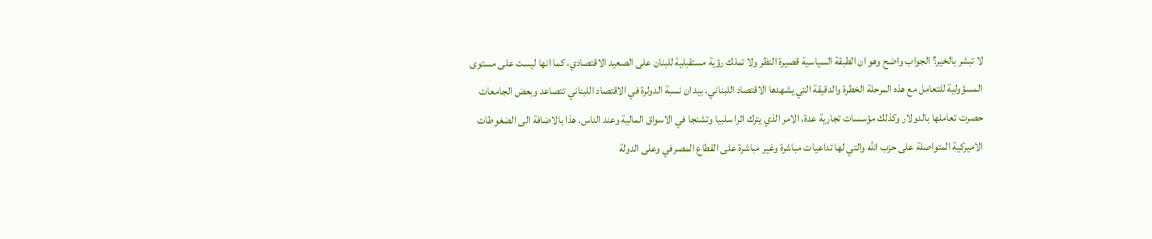لا تبشر بالخير؟ الجواب واضح وهو ان الطبقة السياسية قصيرة النظر ولا تملك رؤية مستقبلية للبنان على الصعيد الاقتصادي، كما انها ليست على مستوى المسؤولية للتعامل مع هذه المرحلة الخطرة والدقيقة التي يشهدها الاقتصاد اللبناني. بيد ان نسبة الدولرة في الاقتصاد اللبناني تتصاعد وبعض الجامعات حصرت تعاملها بالدولار وكذلك مؤسسات تجارية عدة، الامر الذي يترك اثرا سلبيا وتشنجا في الاسواق المالية وعند الناس. هذا بالاضافة الى الضغوطات الاميركية المتواصلة على حزب الله والتي لها تداعيات مباشرة وغير مباشرة على القطاع المصرفي وعلى الدولة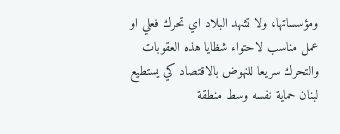ومؤسساتها، ولا تشهد البلاد اي تحرك فعلي او عمل مناسب لاحتواء شظايا هذه العقوبات والتحرك سريعا للنهوض بالاقتصاد كي يستطيع لبنان حماية نفسه وسط منطقة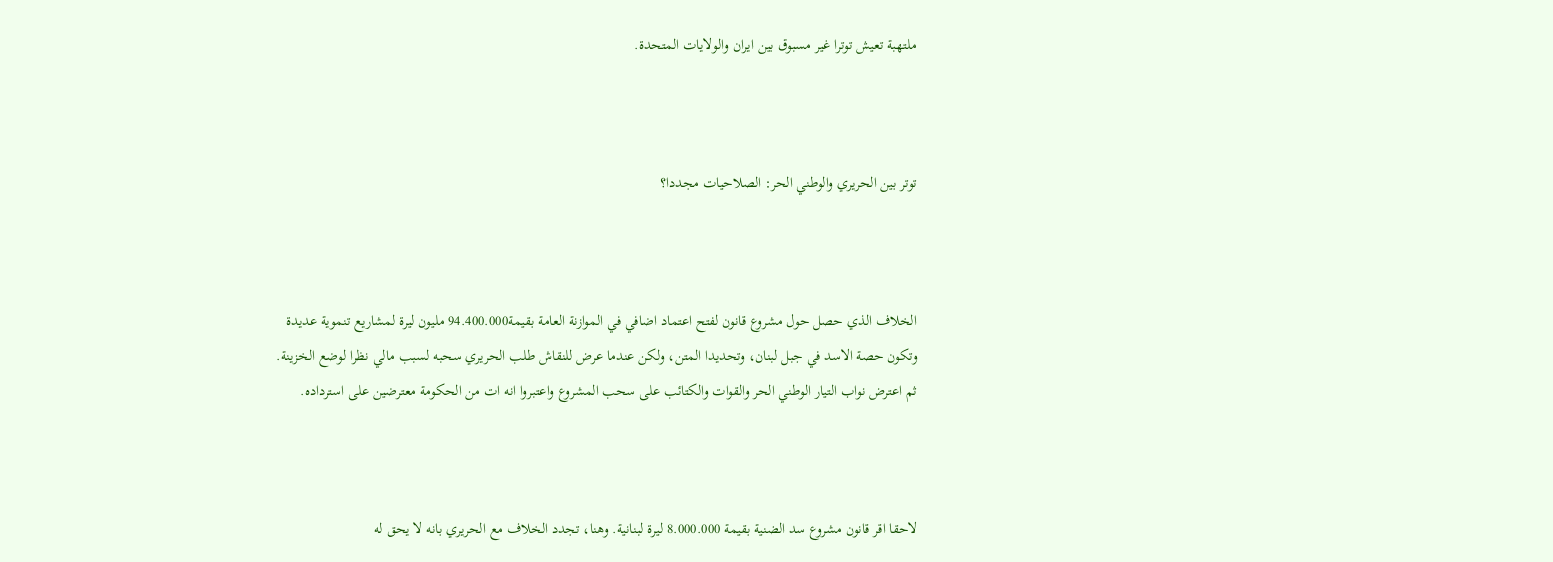ملتهبة تعيش توترا غير مسبوق بين ايران والولايات المتحدة.



توتر بين الحريري والوطني الحر: الصلاحيات مجددا؟



الخلاف الذي حصل حول مشروع قانون لفتح اعتماد اضافي في الموازنة العامة بقيمة94.400.000 مليون ليرة لمشاريع تنموية عديدة وتكون حصة الاسد في جبل لبنان، وتحديدا المتن، ولكن عندما عرض للنقاش طلب الحريري سحبه لسبب مالي نظرا لوضع الخزينة. ثم اعترض نواب التيار الوطني الحر والقوات والكتائب على سحب المشروع واعتبروا انه ات من الحكومة معترضين على استرداده.



لاحقا اقر قانون مشروع سد الضنية بقيمة 8.000.000 ليرة لبنانية. وهنا، تجدد الخلاف مع الحريري بانه لا يحق له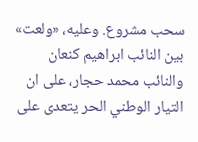سحب مشروع. وعليه، «ولعت» بين النائب ابراهيم كنعان والنائب محمد حجار، على ان التيار الوطني الحر يتعدى على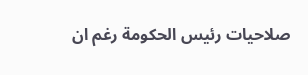صلاحيات رئيس الحكومة رغم ان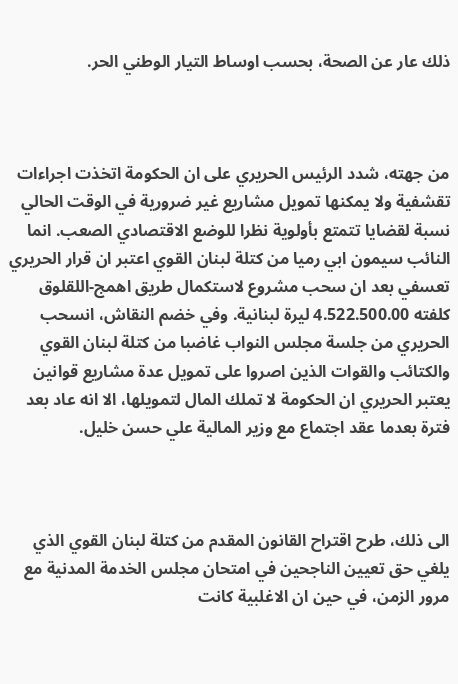ذلك عار عن الصحة، بحسب اوساط التيار الوطني الحر.



من جهته، شدد الرئيس الحريري على ان الحكومة اتخذت اجراءات تقشفية ولا يمكنها تمويل مشاريع غير ضرورية في الوقت الحالي نسبة لقضايا تتمتع بأولوية نظرا للوضع الاقتصادي الصعب. انما النائب سيمون ابي رميا من كتلة لبنان القوي اعتبر ان قرار الحريري تعسفي بعد ان سحب مشروع لاستكمال طريق اهمج-اللقلوق كلفته 4.522.500.00 ليرة لبنانية. وفي خضم النقاش، انسحب الحريري من جلسة مجلس النواب غاضبا من كتلة لبنان القوي والكتائب والقوات الذين اصروا على تمويل عدة مشاريع قوانين يعتبر الحريري ان الحكومة لا تملك المال لتمويلها، الا انه عاد بعد فترة بعدما عقد اجتماع مع وزير المالية علي حسن خليل.



الى ذلك، طرح اقتراح القانون المقدم من كتلة لبنان القوي الذي يلغي حق تعيين الناجحين في امتحان مجلس الخدمة المدنية مع مرور الزمن، في حين ان الاغلبية كانت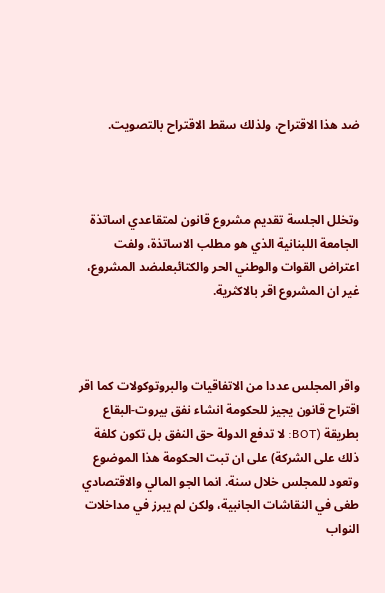ضد هذا الاقتراح، ولذلك سقط الاقتراح بالتصويت.



وتخلل الجلسة تقديم مشروع قانون لمتقاعدي اساتذة الجامعة اللبنانية الذي هو مطلب الاساتذة، ولفت اعتراض القوات والوطني الحر والكتائبعلىضد المشروع، غير ان المشروع اقر بالاكثرية.



واقر المجلس عددا من الاتفاقيات والبروتوكولات كما اقر اقتراح قانون يجيز للحكومة انشاء نفق بيروت-البقاع بطريقة (BOT: لا تدفع الدولة حق النفق بل تكون كلفة ذلك على الشركة) على ان تبت الحكومة هذا الموضوع وتعود للمجلس خلال سنة. انما الجو المالي والاقتصادي طغى في النقاشات الجانبية، ولكن لم يبرز في مداخلات النواب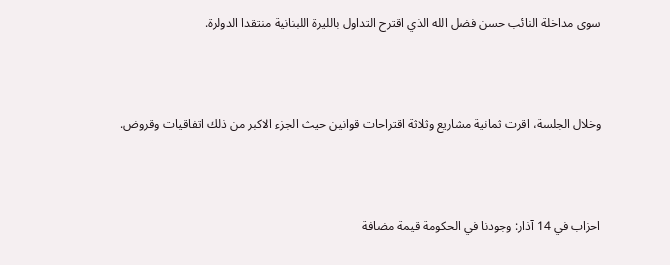سوى مداخلة النائب حسن فضل الله الذي اقترح التداول بالليرة اللبنانية منتقدا الدولرة.



وخلال الجلسة، اقرت ثمانية مشاريع وثلاثة اقتراحات قوانين حيث الجزء الاكبر من ذلك اتفاقيات وقروض.



احزاب في 14 آذار: وجودنا في الحكومة قيمة مضافة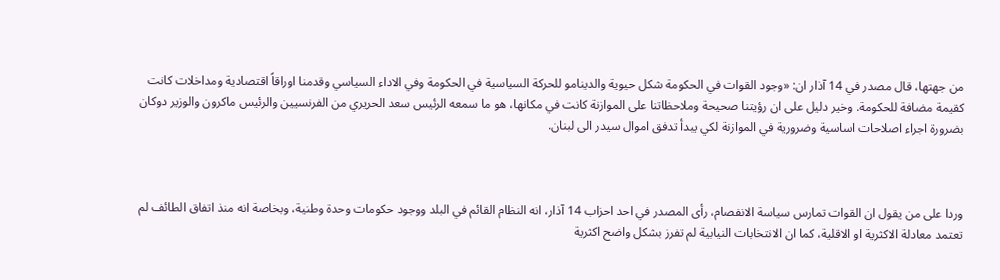من جهتها، قال مصدر في 14 آذار ان: «وجود القوات في الحكومة شكل حيوية والدينامو للحركة السياسية في الحكومة وفي الاداء السياسي وقدمنا اوراقاً اقتصادية ومداخلات كانت كقيمة مضافة للحكومة. وخير دليل على ان رؤيتنا صحيحة وملاحظاتنا على الموازنة كانت في مكانها، هو ما سمعه الرئيس سعد الحريري من الفرنسيين والرئيس ماكرون والوزير دوكان بضرورة اجراء اصلاحات اساسية وضرورية في الموازنة لكي يبدأ تدفق اموال سيدر الى لبنان.



وردا على من يقول ان القوات تمارس سياسة الانفصام، رأى المصدر في احد احزاب 14 آذار، انه النظام القائم في البلد ووجود حكومات وحدة وطنية، وبخاصة انه منذ اتفاق الطائف لم تعتمد معادلة الاكثرية او الاقلية، كما ان الانتخابات النيابية لم تفرز بشكل واضح اكثرية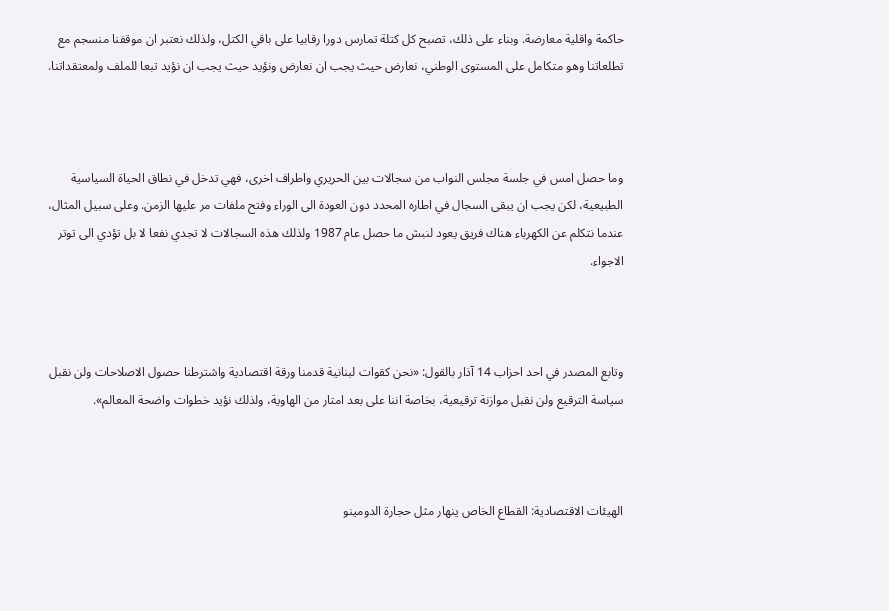حاكمة واقلية معارضة. وبناء على ذلك، تصبح كل كتلة تمارس دورا رقابيا على باقي الكتل، ولذلك نعتبر ان موقفنا منسجم مع تطلعاتنا وهو متكامل على المستوى الوطني، نعارض حيث يجب ان نعارض ونؤيد حيث يجب ان نؤيد تبعا للملف ولمعتقداتنا.



وما حصل امس في جلسة مجلس النواب من سجالات بين الحريري واطراف اخرى، فهي تدخل في نطاق الحياة السياسية الطبيعية، لكن يجب ان يبقى السجال في اطاره المحدد دون العودة الى الوراء وفتح ملفات مر عليها الزمن. وعلى سبيل المثال، عندما نتكلم عن الكهرباء هناك فريق يعود لنبش ما حصل عام 1987 ولذلك هذه السجالات لا تجدي نفعا لا بل تؤدي الى توتر الاجواء.



وتابع المصدر في احد احزاب 14 آذار بالقول: «نحن كقوات لبنانية قدمنا ورقة اقتصادية واشترطنا حصول الاصلاحات ولن نقبل سياسة الترقيع ولن نقبل موازنة ترقيعية، بخاصة اننا على بعد امتار من الهاوية، ولذلك نؤيد خطوات واضحة المعالم».



الهيئات الاقتصادية: القطاع الخاص ينهار مثل حجارة الدومينو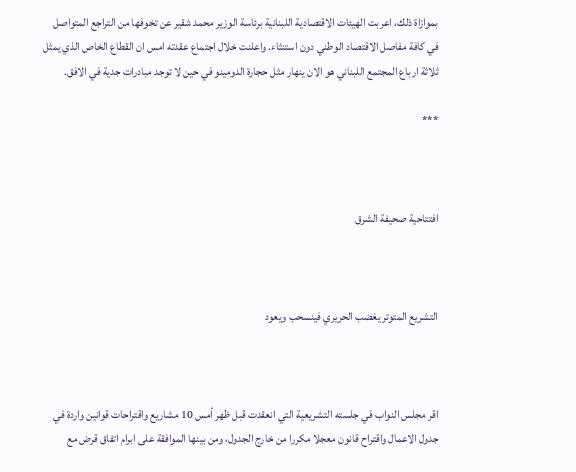بموازاة ذلك، اعربت الهيئات الاقتصادية اللبنانية برئاسة الوزير محمد شقير عن تخوفها من التراجع المتواصل في كافة مفاصل الاقتصاد الوطني دون استنثاء. واعلنت خلال اجتماع عقدته امس ان القطاع الخاص الذي يمثل ثلاثة ارباع المجتمع اللبناني هو الان ينهار مثل حجارة الدومينو في حين لا توجد مبادرات جدية في الافق.

***



افتتاحية صحيفة الشرق



التشريع المتوتر يغضب الحريري فينسحب ويعود



اقر مجلس النواب في جلسته التشريعية التي انعقدت قبل ظهر أمس 10 مشاريع واقتراحات قوانين واردة في جدول الاعمال واقتراح قانون معجلا مكررا من خارج الجدول، ومن بينها الموافقة على ابرام اتفاق قرض مع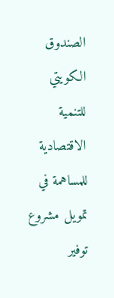الصندوق الكويتي للتنمية الاقتصادية للمساهمة في تمويل مشروع توفير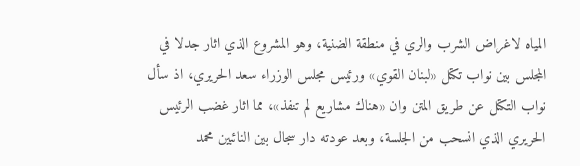المياه لاغراض الشرب والري في منطقة الضنية، وهو المشروع الذي اثار جدلا في المجلس بين نواب تكتل «لبنان القوي» ورئيس مجلس الوزراء سعد الحريري، اذ سأل نواب التكتل عن طريق المتن وان «هناك مشاريع لم تنفذ»، مما اثار غضب الرئيس الحريري الذي انسحب من الجلسة، وبعد عودته دار سجال بين النائبين محمد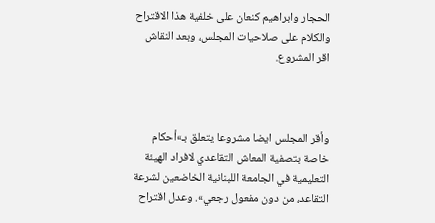الحجار وابراهيم كنعان على خلفية هذا الاقتراح والكلام على صلاحيات المجلس، وبعد النقاش اقر المشروع.



وأقر المجلس ايضا مشروعا يتعلق بـ»أحكام خاصة بتصفية المعاش التقاعدي لافراد الهيئة التعليمية في الجامعة اللبنانية الخاضعين لشرعة التقاعد، من دون مفعول رجعي». وعدل اقتراح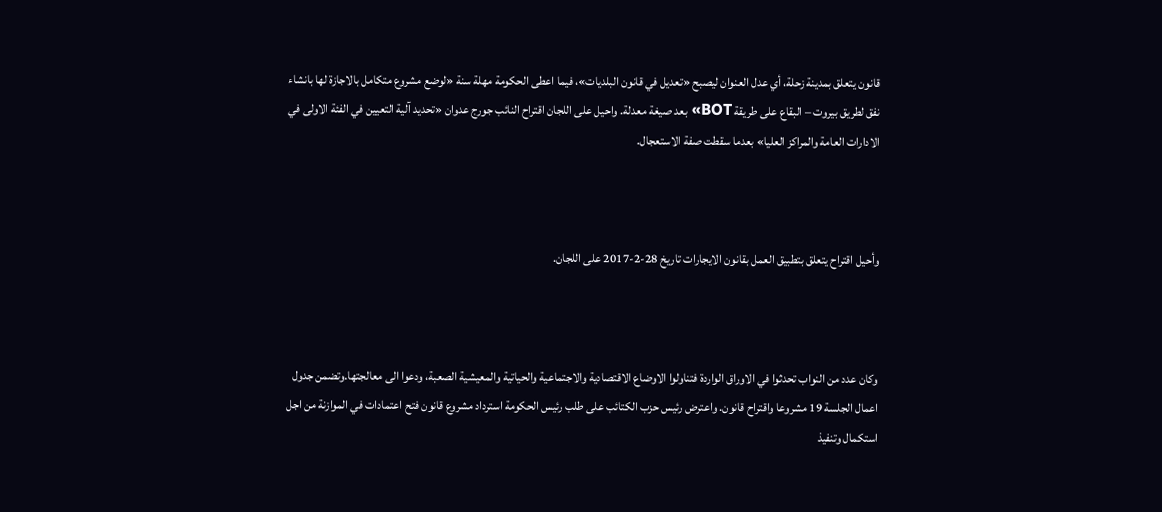قانون يتعلق بمدينة زحلة، أي عدل العنوان ليصبح «تعديل في قانون البلديات»، فيما اعطى الحكومة مهلة سنة «لوضع مشروع متكامل بالاجازة لها بانشاء نفق لطريق بيروت – البقاع على طريقة BOT» بعد صيغة معدلة. واحيل على اللجان اقتراح النائب جورج عدوان «تحديد آلية التعيين في الفئة الاولى في الادارات العامة والمراكز العليا» بعدما سقطت صفة الاستعجال.



وأحيل اقتراح يتعلق بتطبيق العمل بقانون الايجارات تاريخ 28-2-2017 على اللجان.



وكان عدد من النواب تحدثوا في الاوراق الواردة فتناولوا الاوضاع الاقتصادية والاجتماعية والحياتية والمعيشية الصعبة، ودعوا الى معالجتها.وتضمن جدول اعمال الجلسة 19 مشروعا واقتراح قانون. واعترض رئيس حزب الكتائب على طلب رئيس الحكومة استرداد مشروع قانون فتح اعتمادات في الموازنة من اجل استكمال وتنفيذ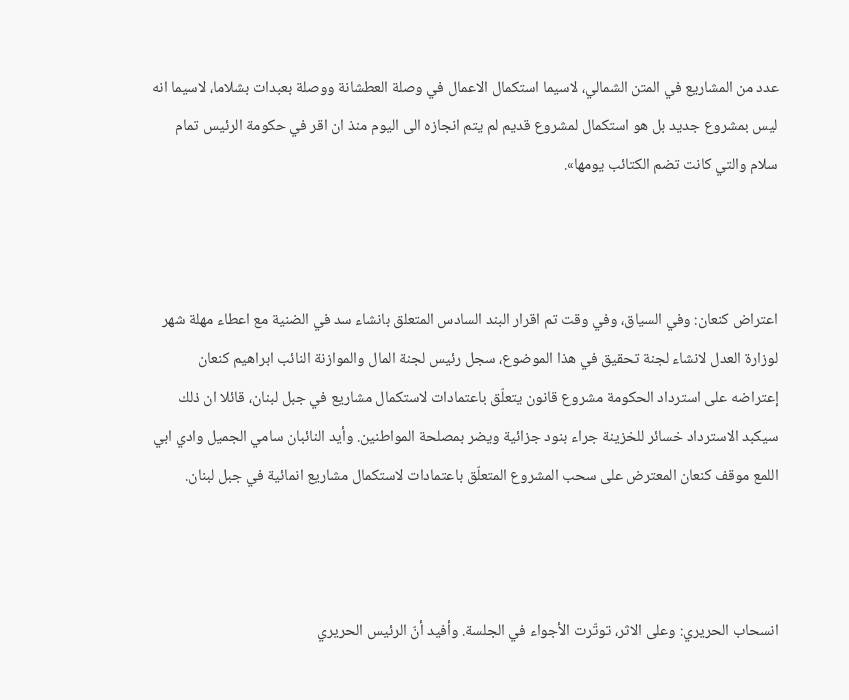عدد من المشاريع في المتن الشمالي، لاسيما استكمال الاعمال في وصلة العطشانة ووصلة بعبدات بشلاما، لاسيما انه ليس بمشروع جديد بل هو استكمال لمشروع قديم لم يتم انجازه الى اليوم منذ ان اقر في حكومة الرئيس تمام سلام والتي كانت تضم الكتائب يومها».



اعتراض كنعان: وفي السياق، وفي وقت تم اقرار البند السادس المتعلق بانشاء سد في الضنية مع اعطاء مهلة شهر لوزارة العدل لانشاء لجنة تحقيق في هذا الموضوع، سجل رئيس لجنة المال والموازنة النائب ابراهيم كنعان إعتراضه على استرداد الحكومة مشروع قانون يتعلّق باعتمادات لاستكمال مشاريع في جبل لبنان، قائلا ان ذلك سيكبد الاسترداد خسائر للخزينة جراء بنود جزائية ويضر بمصلحة المواطنين. وأيد النائبان سامي الجميل وادي ابي اللمع موقف كنعان المعترض على سحب المشروع المتعلّق باعتمادات لاستكمال مشاريع انمائية في جبل لبنان.



انسحاب الحريري: وعلى الاثر، توتّرت الأجواء في الجلسة. وأفيد أنّ الرئيس الحريري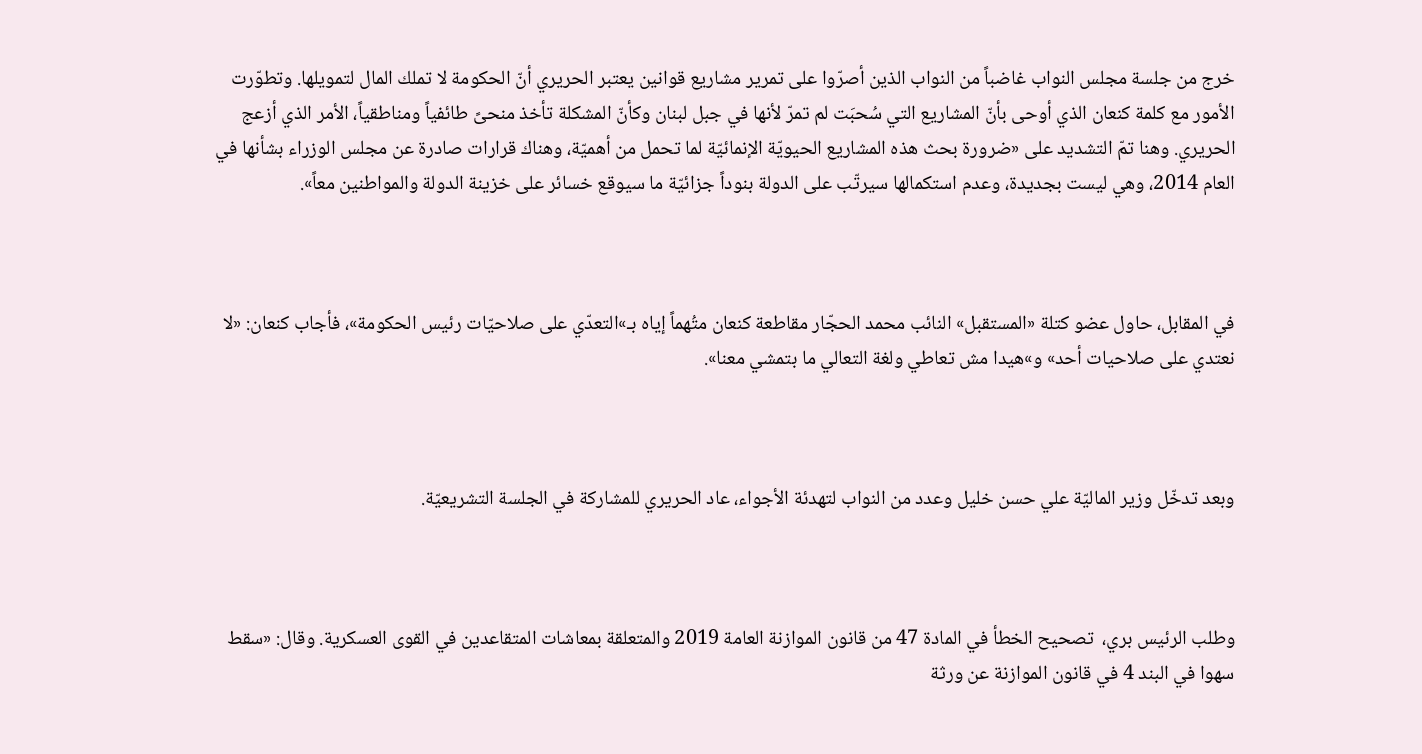خرج من جلسة مجلس النواب غاضباً من النواب الذين أصرّوا على تمرير مشاريع قوانين يعتبر الحريري أنّ الحكومة لا تملك المال لتمويلها. وتطوّرت الأمور مع كلمة كنعان الذي أوحى بأنّ المشاريع التي سُحبَت لم تمرّ لأنها في جبل لبنان وكأنّ المشكلة تأخذ منحىً طائفياً ومناطقياً، الأمر الذي أزعج الحريري. وهنا تمّ التشديد على «ضرورة بحث هذه المشاريع الحيويّة الإنمائيّة لما تحمل من أهميّة، وهناك قرارات صادرة عن مجلس الوزراء بشأنها في العام 2014، وهي ليست بجديدة، وعدم استكمالها سيرتّب على الدولة بنوداً جزائيّة ما سيوقع خسائر على خزينة الدولة والمواطنين معاً».



في المقابل، حاول عضو كتلة «المستقبل» النائب محمد الحجّار مقاطعة كنعان متُهماً إياه بـ»التعدّي على صلاحيّات رئيس الحكومة»، فأجاب كنعان: «لا نعتدي على صلاحيات أحد» و»هيدا مش تعاطي ولغة التعالي ما بتمشي معنا».



وبعد تدخّل وزير الماليّة علي حسن خليل وعدد من النواب لتهدئة الأجواء، عاد الحريري للمشاركة في الجلسة التشريعيّة.



وطلب الرئيس بري،  تصحيح الخطأ في المادة 47 من قانون الموازنة العامة 2019 والمتعلقة بمعاشات المتقاعدين في القوى العسكرية. وقال: «سقط سهوا في البند 4 في قانون الموازنة عن ورثة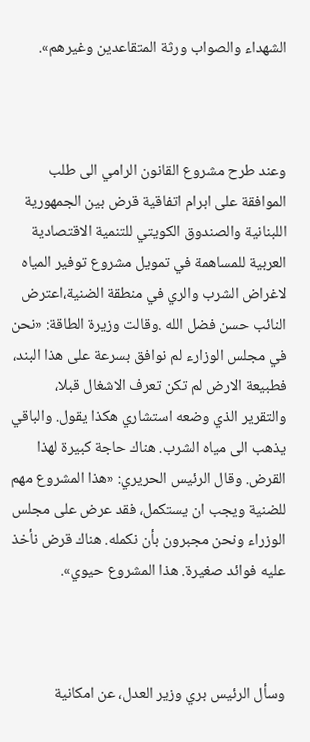الشهداء والصواب ورثة المتقاعدين وغيرهم».



وعند طرح مشروع القانون الرامي الى طلب الموافقة على ابرام اتفاقية قرض بين الجمهورية اللبنانية والصندوق الكويتي للتنمية الاقتصادية العربية للمساهمة في تمويل مشروع توفير المياه لاغراض الشرب والري في منطقة الضنية،اعترض النائب حسن فضل الله .وقالت وزيرة الطاقة: «نحن في مجلس الوزارء لم نوافق بسرعة على هذا البند، فطبيعة الارض لم تكن تعرف الاشغال قبلا، والتقرير الذي وضعه استشاري هكذا يقول. والباقي يذهب الى مياه الشرب. هناك حاجة كبيرة لهذا القرض. وقال الرئيس الحريري: «هذا المشروع مهم للضنية ويجب ان يستكمل، فقد عرض على مجلس الوزراء ونحن مجبرون بأن نكمله. هناك قرض نأخذ عليه فوائد صغيرة. هذا المشروع حيوي».



وسأل الرئيس بري وزير العدل، عن امكانية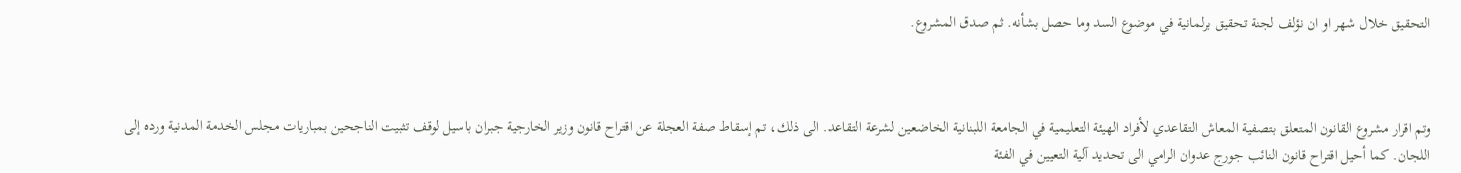التحقيق خلال شهر او ان نؤلف لجنة تحقيق برلمانية في موضوع السد وما حصل بشأنه. ثم صدق المشروع.



وتم اقرار مشروع القانون المتعلق بتصفية المعاش التقاعدي لأفراد الهيئة التعليمية في الجامعة اللبنانية الخاضعين لشرعة التقاعد. الى ذلك، تم إسقاط صفة العجلة عن اقتراح قانون وزير الخارجية جبران باسيل لوقف تثبيت الناجحين بمباريات مجلس الخدمة المدنية ورده إلى اللجان. كما أحيل اقتراح قانون النائب جورج عدوان الرامي الى تحديد آلية التعيين في الفئة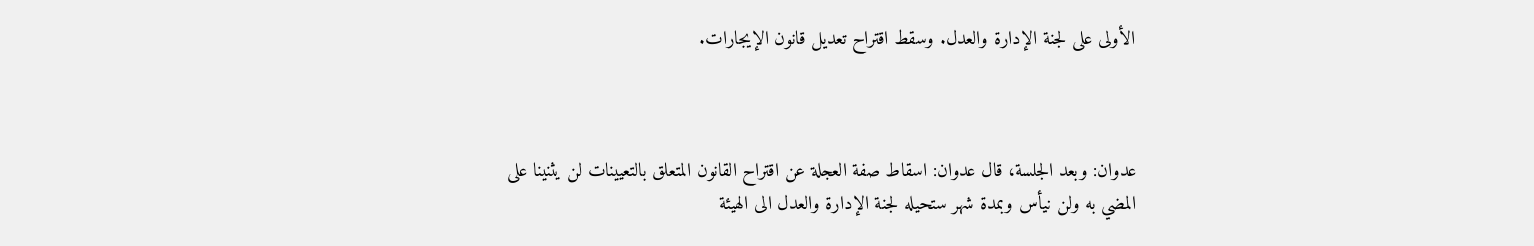الأولى على لجنة الإدارة والعدل. وسقط اقتراح تعديل قانون الإيجارات.



عدوان: وبعد الجلسة، قال عدوان: اسقاط صفة العجلة عن اقتراح القانون المتعلق بالتعيينات لن يثنينا على المضي به ولن نيأس وبمدة شهر ستحيله لجنة الإدارة والعدل الى الهيئة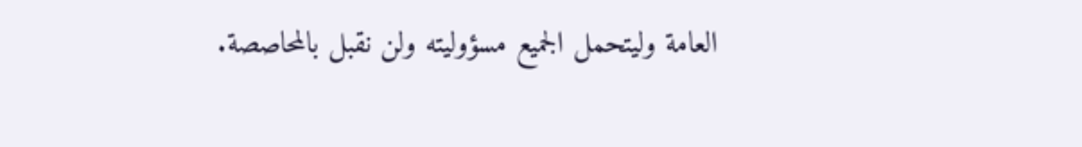العامة وليتحمل الجميع مسؤوليته ولن نقبل بالمحاصصة.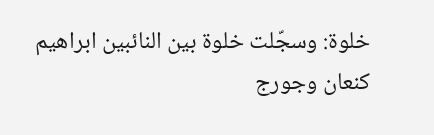خلوة: وسجّلت خلوة بين النائبين ابراهيم كنعان وجورج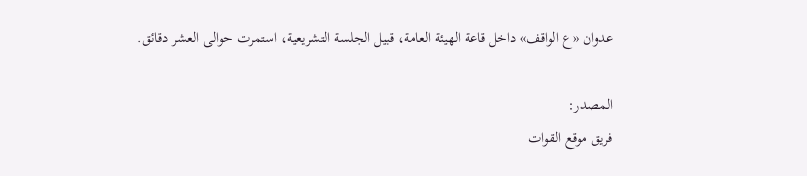عدوان «ع الواقف» داخل قاعة الهيئة العامة، قبيل الجلسة التشريعية، استمرت حوالى العشر دقائق.

المصدر:
فريق موقع القوات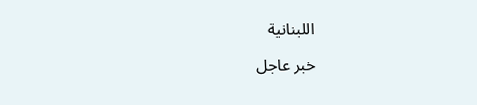اللبنانية

خبر عاجل